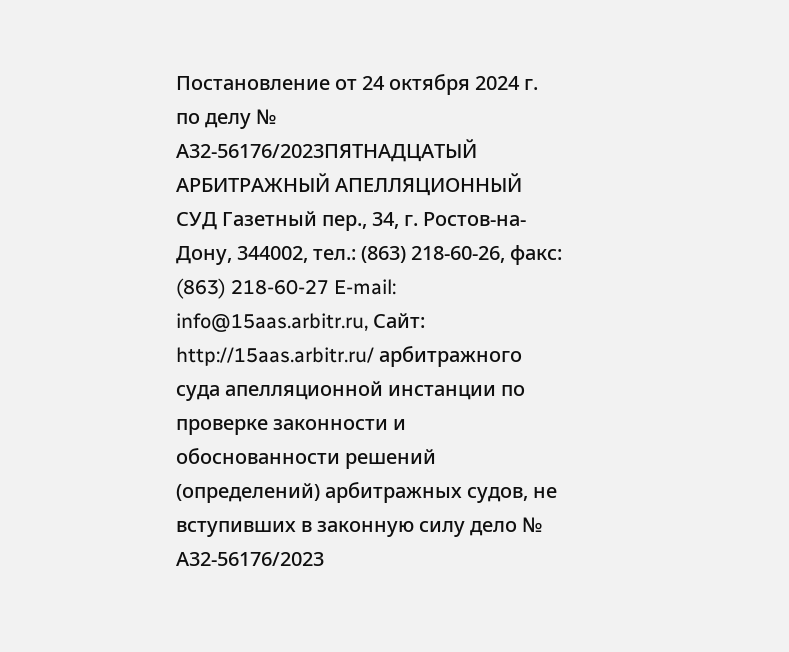Постановление от 24 октября 2024 г. по делу № А32-56176/2023ПЯТНАДЦАТЫЙ АРБИТРАЖНЫЙ АПЕЛЛЯЦИОННЫЙ СУД Газетный пер., 34, г. Ростов-на-Дону, 344002, тел.: (863) 218-60-26, факс: (863) 218-60-27 E-mail: info@15aas.arbitr.ru, Сайт: http://15aas.arbitr.ru/ арбитражного суда апелляционной инстанции по проверке законности и обоснованности решений (определений) арбитражных судов, не вступивших в законную силу дело № А32-56176/2023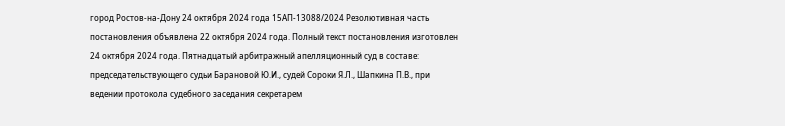город Ростов-на-Дону 24 октября 2024 года 15АП-13088/2024 Резолютивная часть постановления объявлена 22 октября 2024 года. Полный текст постановления изготовлен 24 октября 2024 года. Пятнадцатый арбитражный апелляционный суд в составе: председательствующего судьи Барановой Ю.И., судей Сороки Я.Л., Шапкина П.В., при ведении протокола судебного заседания секретарем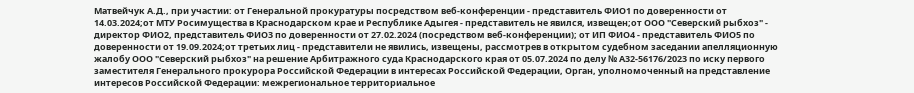Матвейчук А.Д., при участии: от Генеральной прокуратуры посредством веб-конференции - представитель ФИО1 по доверенности от 14.03.2024;от МТУ Росимущества в Краснодарском крае и Республике Адыгея - представитель не явился, извещен;от ООО "Северский рыбхоз" - директор ФИО2, представитель ФИО3 по доверенности от 27.02.2024 (посредством веб-конференции); от ИП ФИО4 - представитель ФИО5 по доверенности от 19.09.2024;от третьих лиц - представители не явились, извещены, рассмотрев в открытом судебном заседании апелляционную жалобу ООО "Северский рыбхоз" на решение Арбитражного суда Краснодарского края от 05.07.2024 по делу № А32-56176/2023 по иску первого заместителя Генерального прокурора Российской Федерации в интересах Российской Федерации, Орган, уполномоченный на представление интересов Российской Федерации: межрегиональное территориальное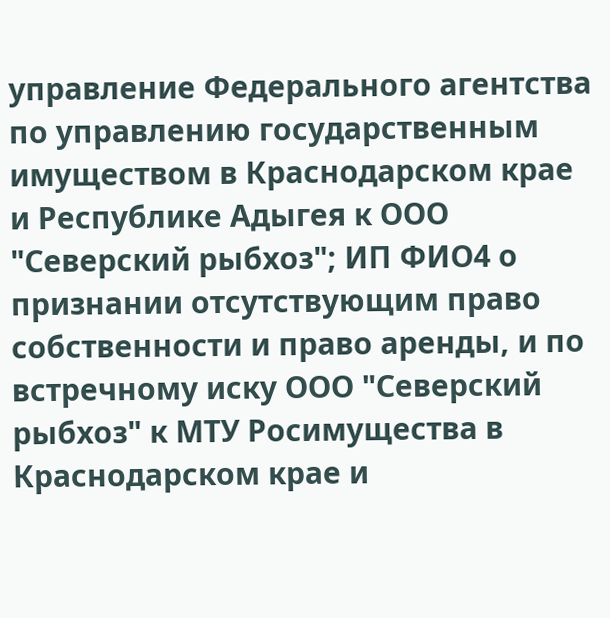управление Федерального агентства по управлению государственным имуществом в Краснодарском крае и Республике Адыгея к ООО "Северский рыбхоз"; ИП ФИО4 о признании отсутствующим право собственности и право аренды, и по встречному иску ООО "Северский рыбхоз" к МТУ Росимущества в Краснодарском крае и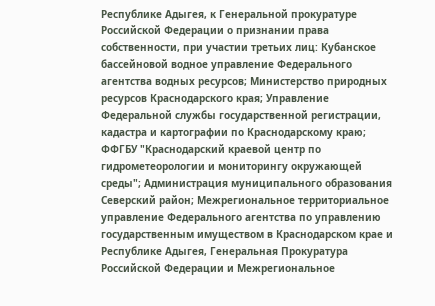Республике Адыгея, к Генеральной прокуратуре Российской Федерации о признании права собственности, при участии третьих лиц: Кубанское бассейновой водное управление Федерального агентства водных ресурсов; Министерство природных ресурсов Краснодарского края; Управление Федеральной службы государственной регистрации, кадастра и картографии по Краснодарскому краю; ФФГБУ "Краснодарский краевой центр по гидрометеорологии и мониторингу окружающей среды"; Администрация муниципального образования Северский район; Межрегиональное территориальное управление Федерального агентства по управлению государственным имуществом в Краснодарском крае и Республике Адыгея, Генеральная Прокуратура Российской Федерации и Межрегиональное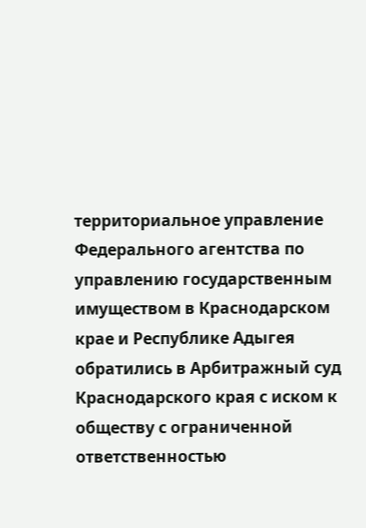территориальное управление Федерального агентства по управлению государственным имуществом в Краснодарском крае и Республике Адыгея обратились в Арбитражный суд Краснодарского края с иском к обществу с ограниченной ответственностью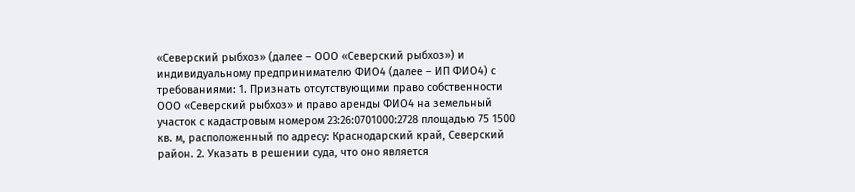«Северский рыбхоз» (далее – ООО «Северский рыбхоз») и индивидуальному предпринимателю ФИО4 (далее – ИП ФИО4) с требованиями: 1. Признать отсутствующими право собственности ООО «Северский рыбхоз» и право аренды ФИО4 на земельный участок с кадастровым номером 23:26:0701000:2728 площадью 75 1500 кв. м, расположенный по адресу: Краснодарский край, Северский район. 2. Указать в решении суда, что оно является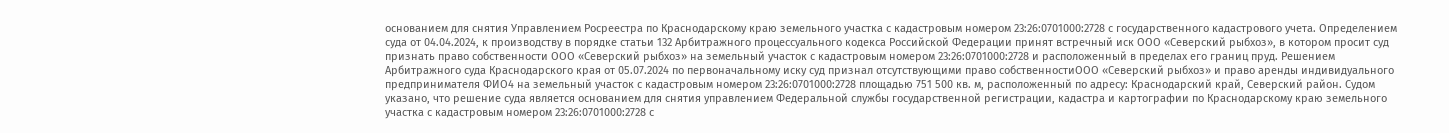основанием для снятия Управлением Росреестра по Краснодарскому краю земельного участка с кадастровым номером 23:26:0701000:2728 с государственного кадастрового учета. Определением суда от 04.04.2024, к производству в порядке статьи 132 Арбитражного процессуального кодекса Российской Федерации принят встречный иск ООО «Северский рыбхоз», в котором просит суд признать право собственности ООО «Северский рыбхоз» на земельный участок с кадастровым номером 23:26:0701000:2728 и расположенный в пределах его границ пруд. Решением Арбитражного суда Краснодарского края от 05.07.2024 по первоначальному иску суд признал отсутствующими право собственностиООО «Северский рыбхоз» и право аренды индивидуального предпринимателя ФИО4 на земельный участок с кадастровым номером 23:26:0701000:2728 площадью 751 500 кв. м, расположенный по адресу: Краснодарский край, Северский район. Судом указано, что решение суда является основанием для снятия управлением Федеральной службы государственной регистрации, кадастра и картографии по Краснодарскому краю земельного участка с кадастровым номером 23:26:0701000:2728 с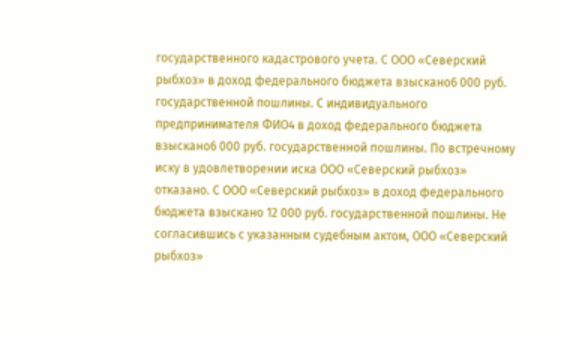государственного кадастрового учета. С ООО «Северский рыбхоз» в доход федерального бюджета взыскано6 000 руб. государственной пошлины. С индивидуального предпринимателя ФИО4 в доход федерального бюджета взыскано6 000 руб. государственной пошлины. По встречному иску в удовлетворении иска ООО «Северский рыбхоз» отказано. С ООО «Северский рыбхоз» в доход федерального бюджета взыскано 12 000 руб. государственной пошлины. Не согласившись с указанным судебным актом, ООО «Северский рыбхоз»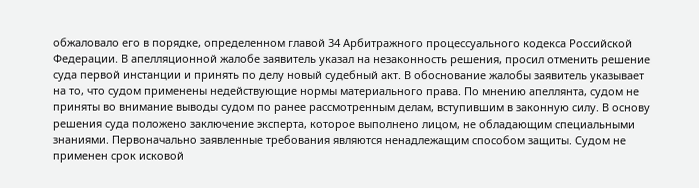обжаловало его в порядке, определенном главой 34 Арбитражного процессуального кодекса Российской Федерации. В апелляционной жалобе заявитель указал на незаконность решения, просил отменить решение суда первой инстанции и принять по делу новый судебный акт. В обоснование жалобы заявитель указывает на то, что судом применены недействующие нормы материального права. По мнению апеллянта, судом не приняты во внимание выводы судом по ранее рассмотренным делам, вступившим в законную силу. В основу решения суда положено заключение эксперта, которое выполнено лицом, не обладающим специальными знаниями. Первоначально заявленные требования являются ненадлежащим способом защиты. Судом не применен срок исковой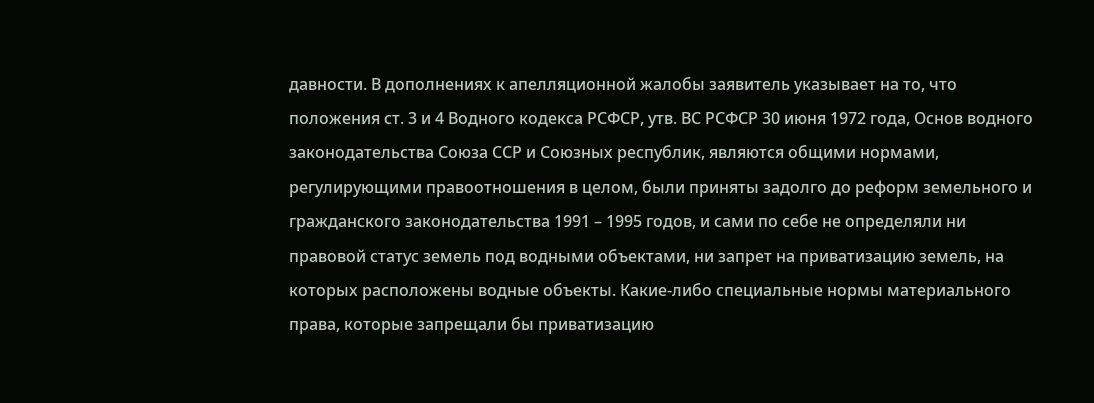давности. В дополнениях к апелляционной жалобы заявитель указывает на то, что положения ст. 3 и 4 Водного кодекса РСФСР, утв. ВС РСФСР 30 июня 1972 года, Основ водного законодательства Союза ССР и Союзных республик, являются общими нормами, регулирующими правоотношения в целом, были приняты задолго до реформ земельного и гражданского законодательства 1991 – 1995 годов, и сами по себе не определяли ни правовой статус земель под водными объектами, ни запрет на приватизацию земель, на которых расположены водные объекты. Какие-либо специальные нормы материального права, которые запрещали бы приватизацию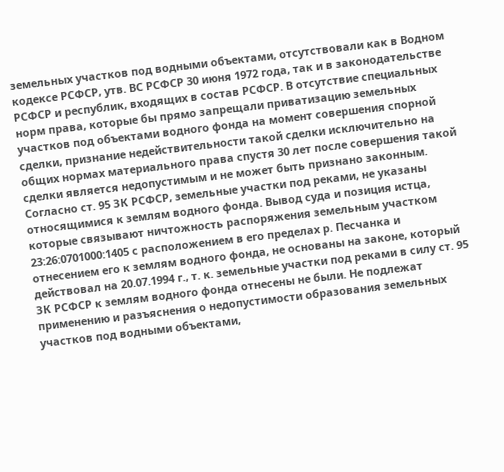земельных участков под водными объектами, отсутствовали как в Водном кодексе РСФСР, утв. ВС РСФСР 30 июня 1972 года, так и в законодательстве РСФСР и республик, входящих в состав РСФСР. В отсутствие специальных норм права, которые бы прямо запрещали приватизацию земельных участков под объектами водного фонда на момент совершения спорной сделки, признание недействительности такой сделки исключительно на общих нормах материального права спустя 30 лет после совершения такой сделки является недопустимым и не может быть признано законным. Согласно ст. 95 ЗК РСФСР, земельные участки под реками, не указаны относящимися к землям водного фонда. Вывод суда и позиция истца, которые связывают ничтожность распоряжения земельным участком 23:26:0701000:1405 с расположением в его пределах р. Песчанка и отнесением его к землям водного фонда, не основаны на законе, который действовал на 20.07.1994 г., т. к. земельные участки под реками в силу ст. 95 ЗК РСФСР к землям водного фонда отнесены не были. Не подлежат применению и разъяснения о недопустимости образования земельных участков под водными объектами,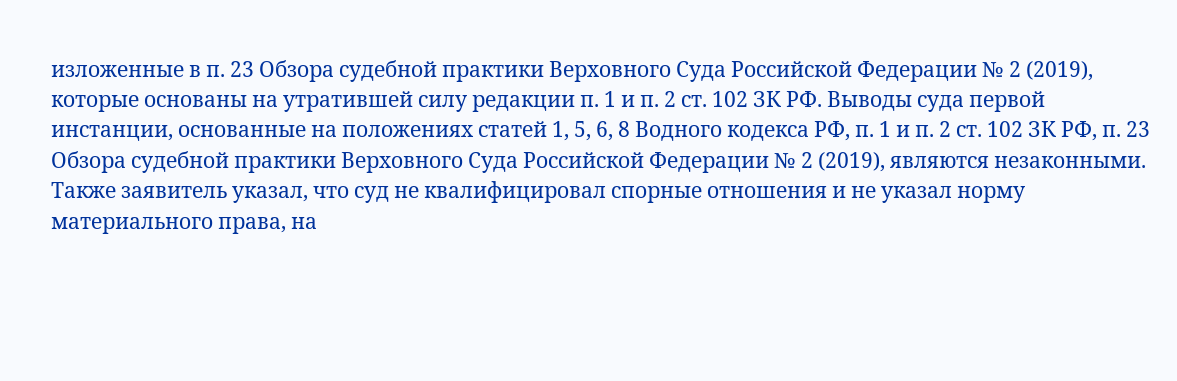изложенные в п. 23 Обзора судебной практики Верховного Суда Российской Федерации № 2 (2019), которые основаны на утратившей силу редакции п. 1 и п. 2 ст. 102 ЗК РФ. Выводы суда первой инстанции, основанные на положениях статей 1, 5, 6, 8 Водного кодекса РФ, п. 1 и п. 2 ст. 102 ЗК РФ, п. 23 Обзора судебной практики Верховного Суда Российской Федерации № 2 (2019), являются незаконными. Также заявитель указал, что суд не квалифицировал спорные отношения и не указал норму материального права, на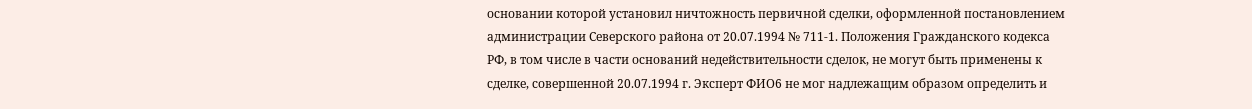основании которой установил ничтожность первичной сделки, оформленной постановлением администрации Северского района от 20.07.1994 № 711-1. Положения Гражданского кодекса РФ, в том числе в части оснований недействительности сделок, не могут быть применены к сделке, совершенной 20.07.1994 г. Эксперт ФИО6 не мог надлежащим образом определить и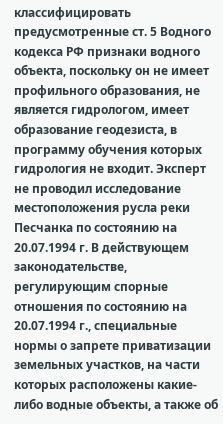классифицировать предусмотренные ст. 5 Водного кодекса РФ признаки водного объекта, поскольку он не имеет профильного образования, не является гидрологом, имеет образование геодезиста, в программу обучения которых гидрология не входит. Эксперт не проводил исследование местоположения русла реки Песчанка по состоянию на 20.07.1994 г. В действующем законодательстве, регулирующим спорные отношения по состоянию на 20.07.1994 г., специальные нормы о запрете приватизации земельных участков, на части которых расположены какие-либо водные объекты, а также об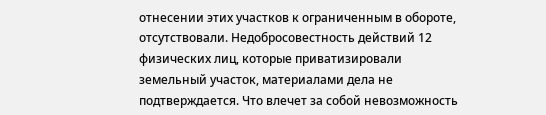отнесении этих участков к ограниченным в обороте, отсутствовали. Недобросовестность действий 12 физических лиц, которые приватизировали земельный участок, материалами дела не подтверждается. Что влечет за собой невозможность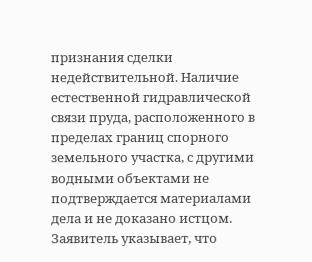признания сделки недействительной. Наличие естественной гидравлической связи пруда, расположенного в пределах границ спорного земельного участка, с другими водными объектами не подтверждается материалами дела и не доказано истцом. Заявитель указывает, что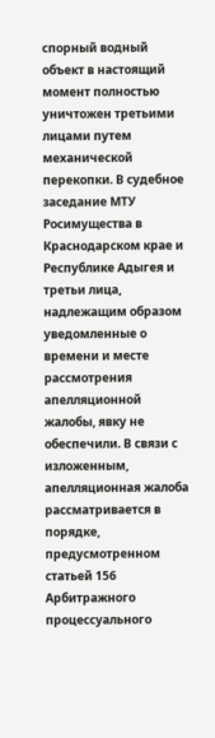спорный водный объект в настоящий момент полностью уничтожен третьими лицами путем механической перекопки. В судебное заседание МТУ Росимущества в Краснодарском крае и Республике Адыгея и третьи лица, надлежащим образом уведомленные о времени и месте рассмотрения апелляционной жалобы, явку не обеспечили. В связи с изложенным, апелляционная жалоба рассматривается в порядке, предусмотренном статьей 156 Арбитражного процессуального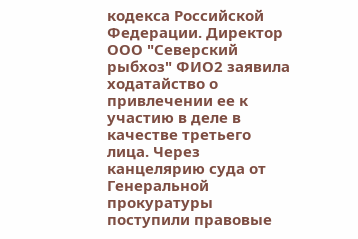кодекса Российской Федерации. Директор ООО "Северский рыбхоз" ФИО2 заявила ходатайство о привлечении ее к участию в деле в качестве третьего лица. Через канцелярию суда от Генеральной прокуратуры поступили правовые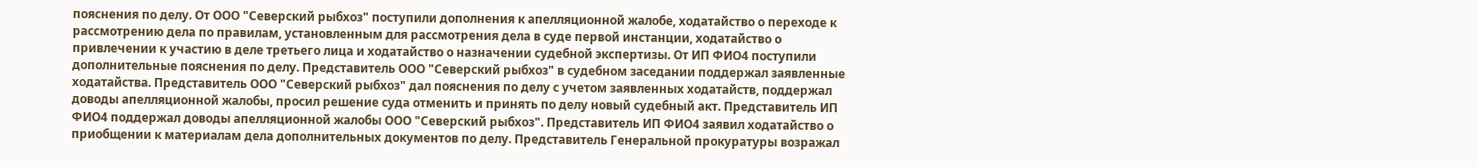пояснения по делу. От ООО "Северский рыбхоз" поступили дополнения к апелляционной жалобе, ходатайство о переходе к рассмотрению дела по правилам, установленным для рассмотрения дела в суде первой инстанции, ходатайство о привлечении к участию в деле третьего лица и ходатайство о назначении судебной экспертизы. От ИП ФИО4 поступили дополнительные пояснения по делу. Представитель ООО "Северский рыбхоз" в судебном заседании поддержал заявленные ходатайства. Представитель ООО "Северский рыбхоз" дал пояснения по делу с учетом заявленных ходатайств, поддержал доводы апелляционной жалобы, просил решение суда отменить и принять по делу новый судебный акт. Представитель ИП ФИО4 поддержал доводы апелляционной жалобы ООО "Северский рыбхоз". Представитель ИП ФИО4 заявил ходатайство о приобщении к материалам дела дополнительных документов по делу. Представитель Генеральной прокуратуры возражал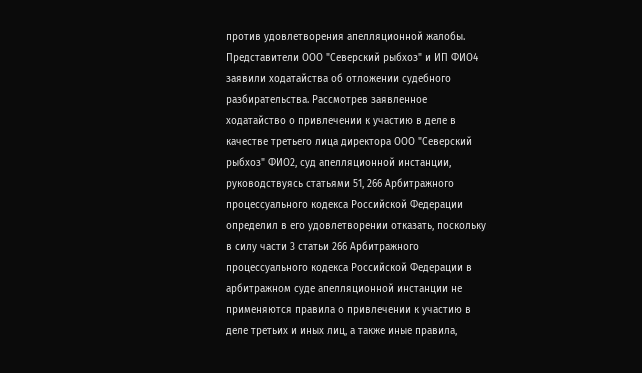против удовлетворения апелляционной жалобы. Представители ООО "Северский рыбхоз" и ИП ФИО4 заявили ходатайства об отложении судебного разбирательства. Рассмотрев заявленное ходатайство о привлечении к участию в деле в качестве третьего лица директора ООО "Северский рыбхоз" ФИО2, суд апелляционной инстанции, руководствуясь статьями 51, 266 Арбитражного процессуального кодекса Российской Федерации определил в его удовлетворении отказать, поскольку в силу части 3 статьи 266 Арбитражного процессуального кодекса Российской Федерации в арбитражном суде апелляционной инстанции не применяются правила о привлечении к участию в деле третьих и иных лиц, а также иные правила,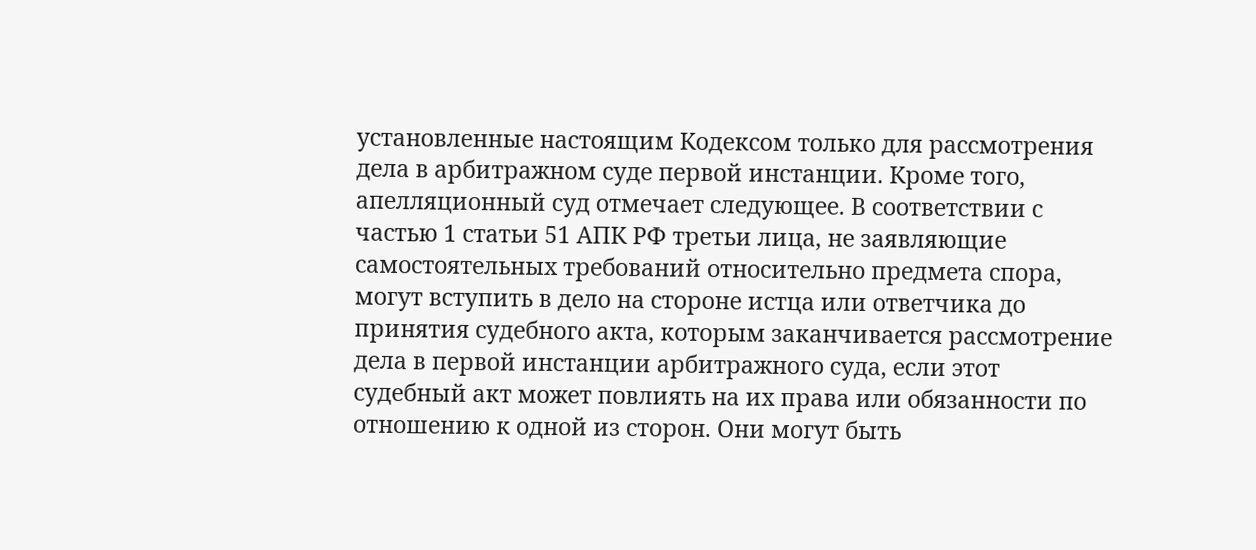установленные настоящим Кодексом только для рассмотрения дела в арбитражном суде первой инстанции. Кроме того, апелляционный суд отмечает следующее. В соответствии с частью 1 статьи 51 АПК РФ третьи лица, не заявляющие самостоятельных требований относительно предмета спора, могут вступить в дело на стороне истца или ответчика до принятия судебного акта, которым заканчивается рассмотрение дела в первой инстанции арбитражного суда, если этот судебный акт может повлиять на их права или обязанности по отношению к одной из сторон. Они могут быть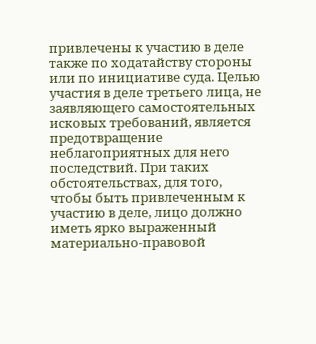привлечены к участию в деле также по ходатайству стороны или по инициативе суда. Целью участия в деле третьего лица, не заявляющего самостоятельных исковых требований, является предотвращение неблагоприятных для него последствий. При таких обстоятельствах, для того, чтобы быть привлеченным к участию в деле, лицо должно иметь ярко выраженный материально-правовой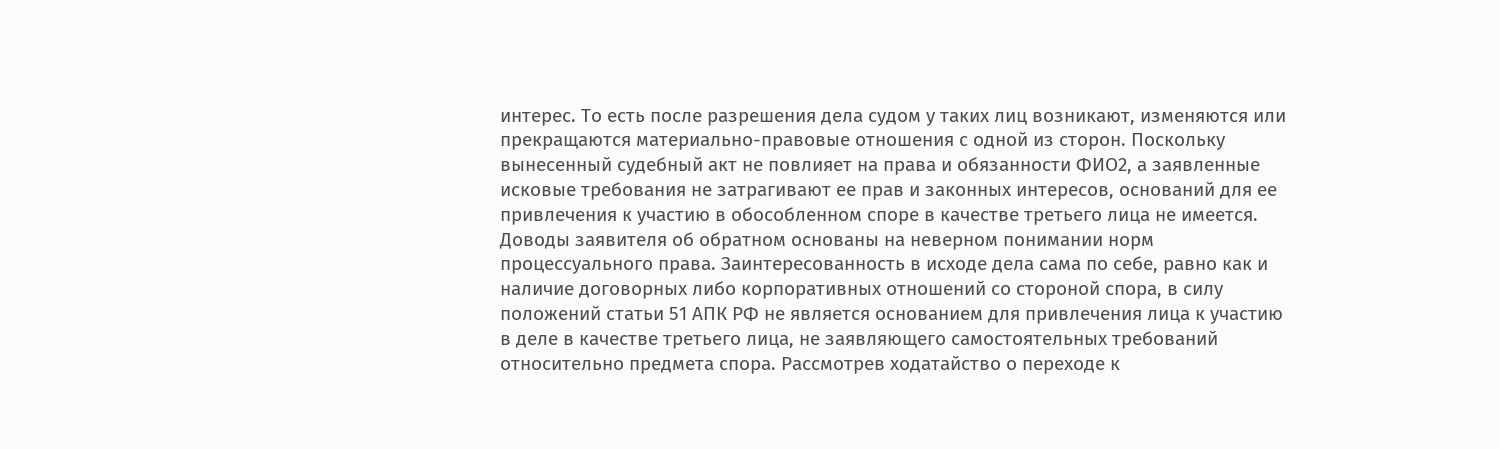интерес. То есть после разрешения дела судом у таких лиц возникают, изменяются или прекращаются материально-правовые отношения с одной из сторон. Поскольку вынесенный судебный акт не повлияет на права и обязанности ФИО2, а заявленные исковые требования не затрагивают ее прав и законных интересов, оснований для ее привлечения к участию в обособленном споре в качестве третьего лица не имеется. Доводы заявителя об обратном основаны на неверном понимании норм процессуального права. Заинтересованность в исходе дела сама по себе, равно как и наличие договорных либо корпоративных отношений со стороной спора, в силу положений статьи 51 АПК РФ не является основанием для привлечения лица к участию в деле в качестве третьего лица, не заявляющего самостоятельных требований относительно предмета спора. Рассмотрев ходатайство о переходе к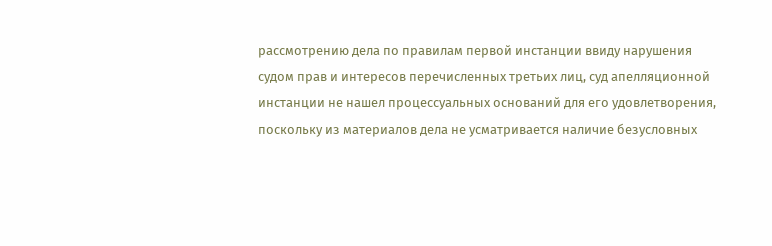рассмотрению дела по правилам первой инстанции ввиду нарушения судом прав и интересов перечисленных третьих лиц, суд апелляционной инстанции не нашел процессуальных оснований для его удовлетворения, поскольку из материалов дела не усматривается наличие безусловных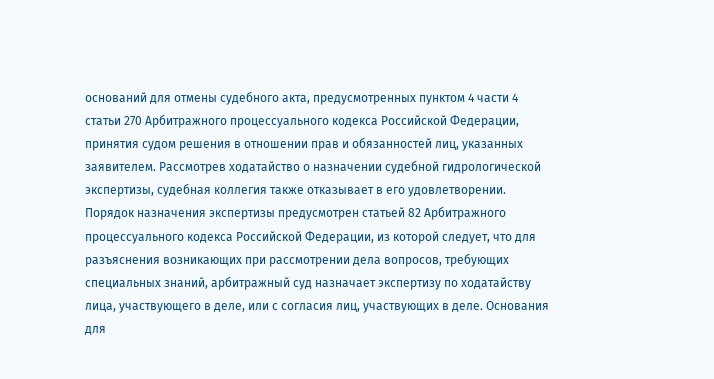оснований для отмены судебного акта, предусмотренных пунктом 4 части 4 статьи 270 Арбитражного процессуального кодекса Российской Федерации, принятия судом решения в отношении прав и обязанностей лиц, указанных заявителем. Рассмотрев ходатайство о назначении судебной гидрологической экспертизы, судебная коллегия также отказывает в его удовлетворении. Порядок назначения экспертизы предусмотрен статьей 82 Арбитражного процессуального кодекса Российской Федерации, из которой следует, что для разъяснения возникающих при рассмотрении дела вопросов, требующих специальных знаний, арбитражный суд назначает экспертизу по ходатайству лица, участвующего в деле, или с согласия лиц, участвующих в деле. Основания для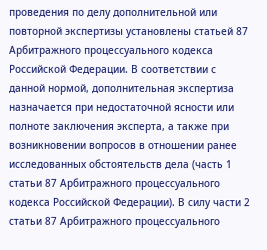проведения по делу дополнительной или повторной экспертизы установлены статьей 87 Арбитражного процессуального кодекса Российской Федерации. В соответствии с данной нормой, дополнительная экспертиза назначается при недостаточной ясности или полноте заключения эксперта, а также при возникновении вопросов в отношении ранее исследованных обстоятельств дела (часть 1 статьи 87 Арбитражного процессуального кодекса Российской Федерации). В силу части 2 статьи 87 Арбитражного процессуального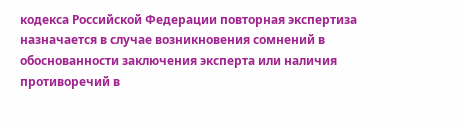кодекса Российской Федерации повторная экспертиза назначается в случае возникновения сомнений в обоснованности заключения эксперта или наличия противоречий в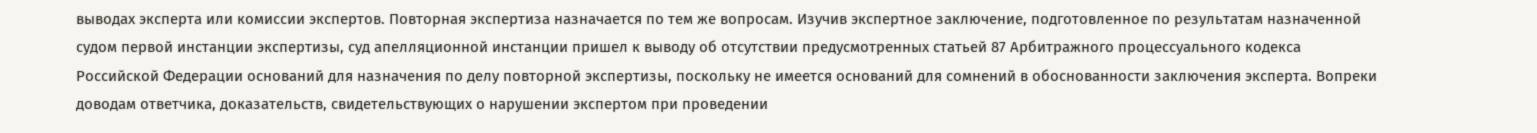выводах эксперта или комиссии экспертов. Повторная экспертиза назначается по тем же вопросам. Изучив экспертное заключение, подготовленное по результатам назначенной судом первой инстанции экспертизы, суд апелляционной инстанции пришел к выводу об отсутствии предусмотренных статьей 87 Арбитражного процессуального кодекса Российской Федерации оснований для назначения по делу повторной экспертизы, поскольку не имеется оснований для сомнений в обоснованности заключения эксперта. Вопреки доводам ответчика, доказательств, свидетельствующих о нарушении экспертом при проведении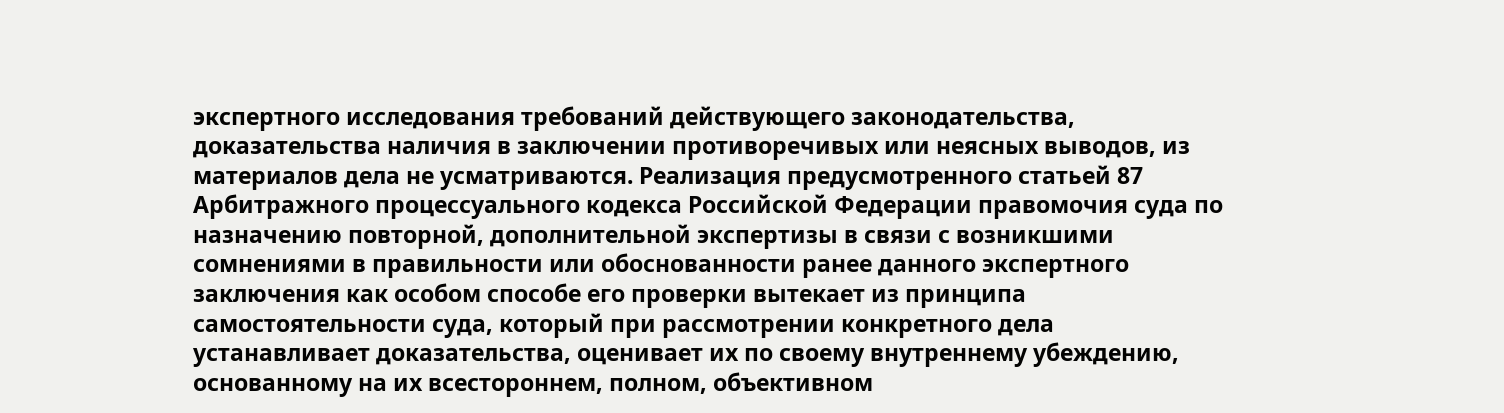экспертного исследования требований действующего законодательства, доказательства наличия в заключении противоречивых или неясных выводов, из материалов дела не усматриваются. Реализация предусмотренного статьей 87 Арбитражного процессуального кодекса Российской Федерации правомочия суда по назначению повторной, дополнительной экспертизы в связи с возникшими сомнениями в правильности или обоснованности ранее данного экспертного заключения как особом способе его проверки вытекает из принципа самостоятельности суда, который при рассмотрении конкретного дела устанавливает доказательства, оценивает их по своему внутреннему убеждению, основанному на их всестороннем, полном, объективном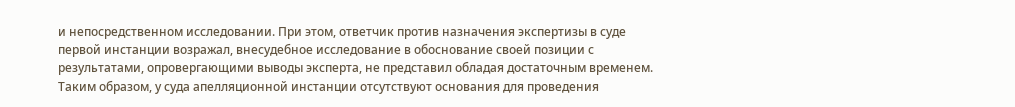и непосредственном исследовании. При этом, ответчик против назначения экспертизы в суде первой инстанции возражал, внесудебное исследование в обоснование своей позиции с результатами, опровергающими выводы эксперта, не представил обладая достаточным временем. Таким образом, у суда апелляционной инстанции отсутствуют основания для проведения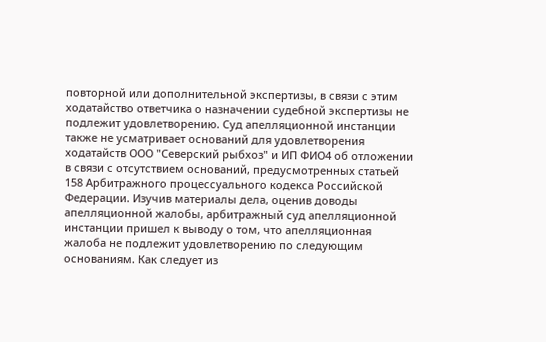повторной или дополнительной экспертизы, в связи с этим ходатайство ответчика о назначении судебной экспертизы не подлежит удовлетворению. Суд апелляционной инстанции также не усматривает оснований для удовлетворения ходатайств ООО "Северский рыбхоз" и ИП ФИО4 об отложении в связи с отсутствием оснований, предусмотренных статьей 158 Арбитражного процессуального кодекса Российской Федерации. Изучив материалы дела, оценив доводы апелляционной жалобы, арбитражный суд апелляционной инстанции пришел к выводу о том, что апелляционная жалоба не подлежит удовлетворению по следующим основаниям. Как следует из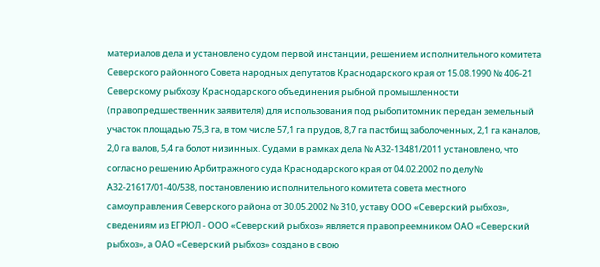материалов дела и установлено судом первой инстанции, решением исполнительного комитета Северского районного Совета народных депутатов Краснодарского края от 15.08.1990 № 406-21 Северскому рыбхозу Краснодарского объединения рыбной промышленности (правопредшественник заявителя) для использования под рыбопитомник передан земельный участок площадью 75,3 га, в том числе 57,1 га прудов, 8,7 га пастбищ заболоченных, 2,1 га каналов, 2,0 га валов, 5,4 га болот низинных. Судами в рамках дела № А32-13481/2011 установлено, что согласно решению Арбитражного суда Краснодарского края от 04.02.2002 по делу№ А32-21617/01-40/538, постановлению исполнительного комитета совета местного самоуправления Северского района от 30.05.2002 № 310, уставу ООО «Северский рыбхоз», сведениям из ЕГРЮЛ - ООО «Северский рыбхоз» является правопреемником ОАО «Северский рыбхоз», а ОАО «Северский рыбхоз» создано в свою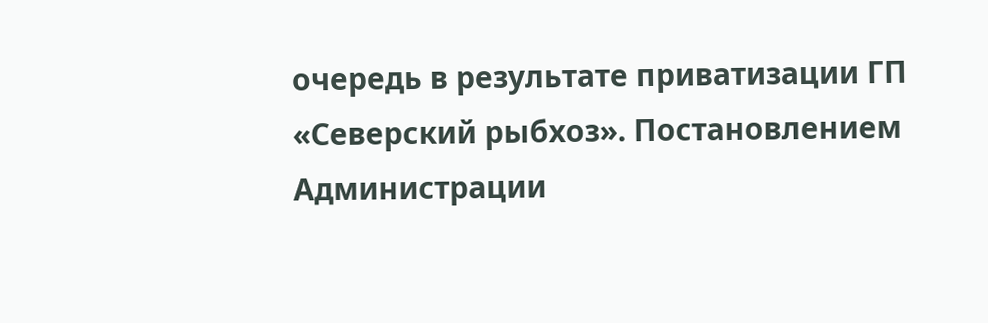очередь в результате приватизации ГП «Северский рыбхоз». Постановлением Администрации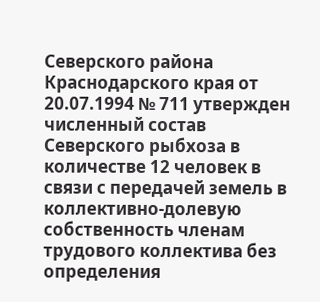Северского района Краснодарского края от 20.07.1994 № 711 утвержден численный состав Северского рыбхоза в количестве 12 человек в связи с передачей земель в коллективно-долевую собственность членам трудового коллектива без определения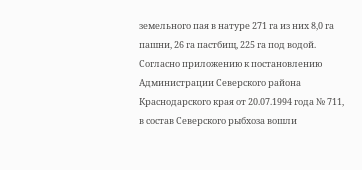земельного пая в натуре 271 га из них 8,0 га пашни, 26 га пастбищ, 225 га под водой. Согласно приложению к постановлению Администрации Северского района Краснодарского края от 20.07.1994 года № 711, в состав Северского рыбхоза вошли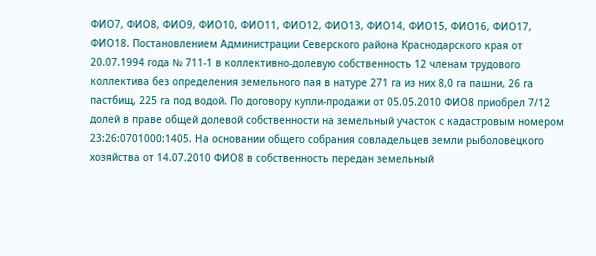ФИО7, ФИО8, ФИО9, ФИО10, ФИО11, ФИО12, ФИО13, ФИО14, ФИО15, ФИО16, ФИО17, ФИО18. Постановлением Администрации Северского района Краснодарского края от 20.07.1994 года № 711-1 в коллективно-долевую собственность 12 членам трудового коллектива без определения земельного пая в натуре 271 га из них 8,0 га пашни, 26 га пастбищ, 225 га под водой. По договору купли-продажи от 05.05.2010 ФИО8 приобрел 7/12 долей в праве общей долевой собственности на земельный участок с кадастровым номером 23:26:0701000:1405. На основании общего собрания совладельцев земли рыболовецкого хозяйства от 14.07.2010 ФИО8 в собственность передан земельный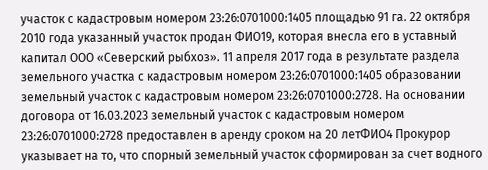участок с кадастровым номером 23:26:0701000:1405 площадью 91 га. 22 октября 2010 года указанный участок продан ФИО19, которая внесла его в уставный капитал ООО «Северский рыбхоз». 11 апреля 2017 года в результате раздела земельного участка с кадастровым номером 23:26:0701000:1405 образовании земельный участок с кадастровым номером 23:26:0701000:2728. На основании договора от 16.03.2023 земельный участок с кадастровым номером 23:26:0701000:2728 предоставлен в аренду сроком на 20 летФИО4 Прокурор указывает на то, что спорный земельный участок сформирован за счет водного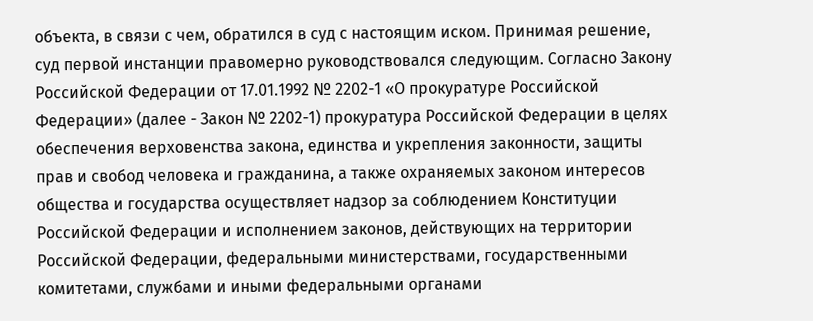объекта, в связи с чем, обратился в суд с настоящим иском. Принимая решение, суд первой инстанции правомерно руководствовался следующим. Согласно Закону Российской Федерации от 17.01.1992 № 2202-1 «О прокуратуре Российской Федерации» (далее - Закон № 2202-1) прокуратура Российской Федерации в целях обеспечения верховенства закона, единства и укрепления законности, защиты прав и свобод человека и гражданина, а также охраняемых законом интересов общества и государства осуществляет надзор за соблюдением Конституции Российской Федерации и исполнением законов, действующих на территории Российской Федерации, федеральными министерствами, государственными комитетами, службами и иными федеральными органами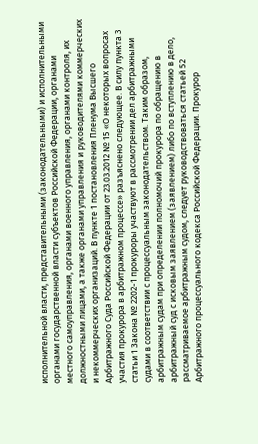исполнительной власти, представительными (законодательными) и исполнительными органами государственной власти субъектов Российской Федерации, органами местного самоуправления, органами военного управления, органами контроля, их должностными лицами, а также органами управления и руководителями коммерческих и некоммерческих организаций. В пункте 1 постановления Пленума Высшего Арбитражного Суда Российской Федерации от 23.03.2012 № 15 «О некоторых вопросах участия прокурора в арбитражном процессе» разъяснено следующее. В силу пункта 3 статьи 1 Закона № 2202-1 прокуроры участвуют в рассмотрении дел арбитражными судами в соответствии с процессуальным законодательством. Таким образом, арбитражным судам при определении полномочий прокурора по обращению в арбитражный суд с исковым заявлением (заявлением) либо по вступлению в дело, рассматриваемое арбитражным судом, следует руководствоваться статьей 52 Арбитражного процессуального кодекса Российской Федерации. Прокурор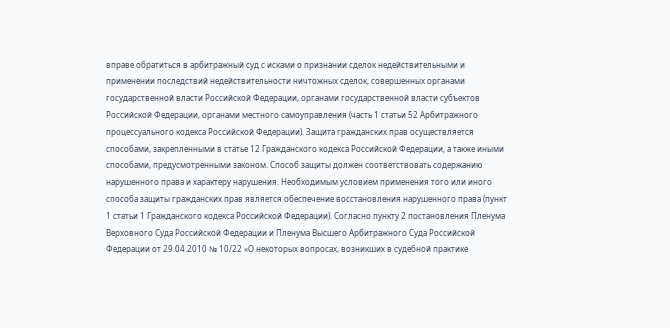вправе обратиться в арбитражный суд с исками о признании сделок недействительными и применении последствий недействительности ничтожных сделок, совершенных органами государственной власти Российской Федерации, органами государственной власти субъектов Российской Федерации, органами местного самоуправления (часть 1 статьи 52 Арбитражного процессуального кодекса Российской Федерации). Защита гражданских прав осуществляется способами, закрепленными в статье 12 Гражданского кодекса Российской Федерации, а также иными способами, предусмотренными законом. Способ защиты должен соответствовать содержанию нарушенного права и характеру нарушения. Необходимым условием применения того или иного способа защиты гражданских прав является обеспечение восстановления нарушенного права (пункт 1 статьи 1 Гражданского кодекса Российской Федерации). Согласно пункту 2 постановления Пленума Верховного Суда Российской Федерации и Пленума Высшего Арбитражного Суда Российской Федерации от 29.04.2010 № 10/22 «О некоторых вопросах, возникших в судебной практике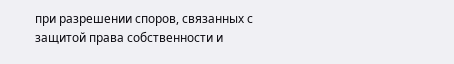при разрешении споров, связанных с защитой права собственности и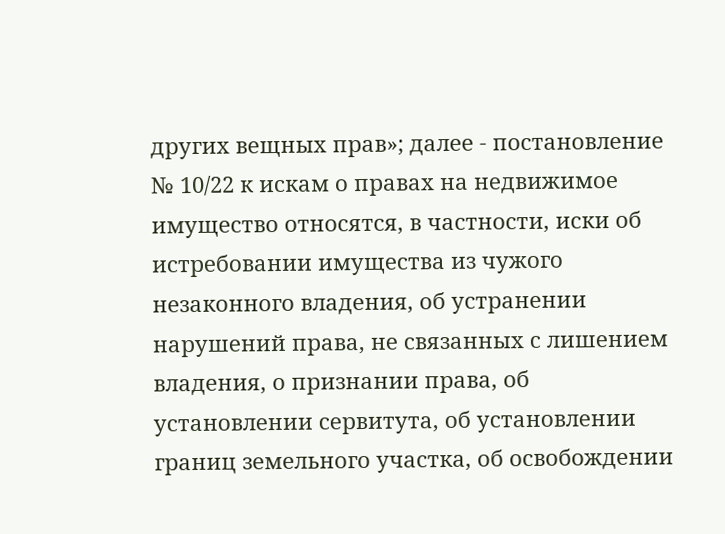других вещных прав»; далее - постановление № 10/22 к искам о правах на недвижимое имущество относятся, в частности, иски об истребовании имущества из чужого незаконного владения, об устранении нарушений права, не связанных с лишением владения, о признании права, об установлении сервитута, об установлении границ земельного участка, об освобождении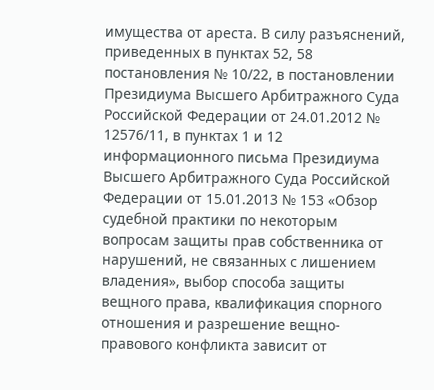имущества от ареста. В силу разъяснений, приведенных в пунктах 52, 58 постановления № 10/22, в постановлении Президиума Высшего Арбитражного Суда Российской Федерации от 24.01.2012 № 12576/11, в пунктах 1 и 12 информационного письма Президиума Высшего Арбитражного Суда Российской Федерации от 15.01.2013 № 153 «Обзор судебной практики по некоторым вопросам защиты прав собственника от нарушений, не связанных с лишением владения», выбор способа защиты вещного права, квалификация спорного отношения и разрешение вещно-правового конфликта зависит от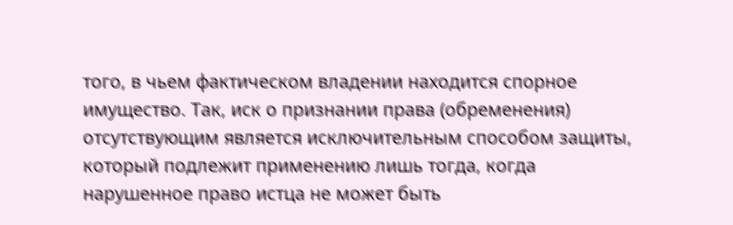того, в чьем фактическом владении находится спорное имущество. Так, иск о признании права (обременения) отсутствующим является исключительным способом защиты, который подлежит применению лишь тогда, когда нарушенное право истца не может быть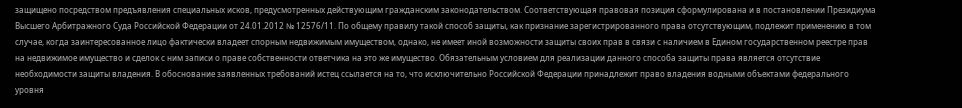защищено посредством предъявления специальных исков, предусмотренных действующим гражданским законодательством. Соответствующая правовая позиция сформулирована и в постановлении Президиума Высшего Арбитражного Суда Российской Федерации от 24.01.2012 № 12576/11. По общему правилу такой способ защиты, как признание зарегистрированного права отсутствующим, подлежит применению в том случае, когда заинтересованное лицо фактически владеет спорным недвижимым имуществом, однако, не имеет иной возможности защиты своих прав в связи с наличием в Едином государственном реестре прав на недвижимое имущество и сделок с ним записи о праве собственности ответчика на это же имущество. Обязательным условием для реализации данного способа защиты права является отсутствие необходимости защиты владения. В обоснование заявленных требований истец ссылается на то, что исключительно Российской Федерации принадлежит право владения водными объектами федерального уровня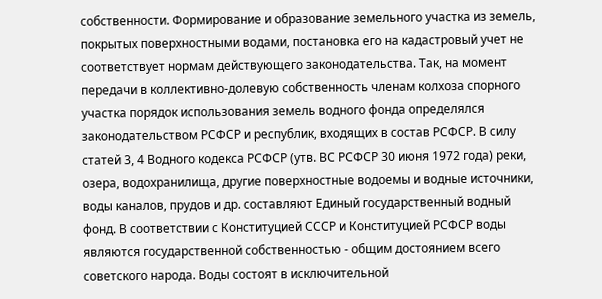собственности. Формирование и образование земельного участка из земель, покрытых поверхностными водами, постановка его на кадастровый учет не соответствует нормам действующего законодательства. Так, на момент передачи в коллективно-долевую собственность членам колхоза спорного участка порядок использования земель водного фонда определялся законодательством РСФСР и республик, входящих в состав РСФСР. В силу статей 3, 4 Водного кодекса РСФСР (утв. ВС РСФСР 30 июня 1972 года) реки, озера, водохранилища, другие поверхностные водоемы и водные источники, воды каналов, прудов и др. составляют Единый государственный водный фонд. В соответствии с Конституцией СССР и Конституцией РСФСР воды являются государственной собственностью - общим достоянием всего советского народа. Воды состоят в исключительной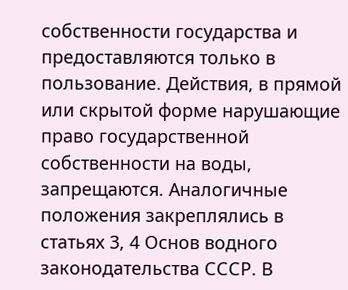собственности государства и предоставляются только в пользование. Действия, в прямой или скрытой форме нарушающие право государственной собственности на воды, запрещаются. Аналогичные положения закреплялись в статьях 3, 4 Основ водного законодательства СССР. В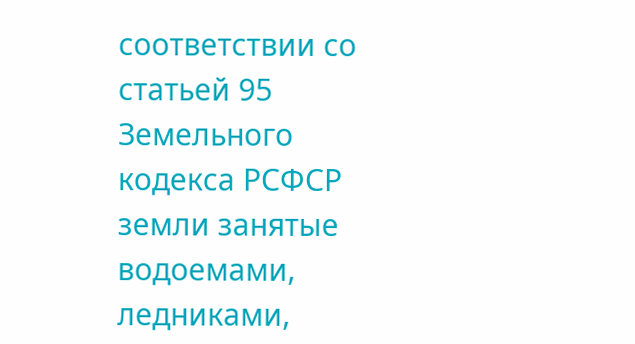соответствии со статьей 95 Земельного кодекса РСФСР земли занятые водоемами, ледниками,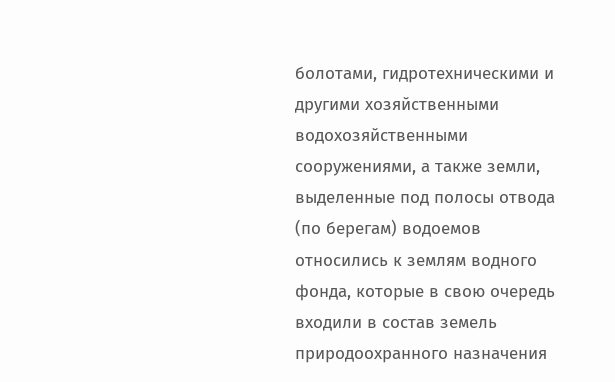болотами, гидротехническими и другими хозяйственными водохозяйственными сооружениями, а также земли, выделенные под полосы отвода (по берегам) водоемов относились к землям водного фонда, которые в свою очередь входили в состав земель природоохранного назначения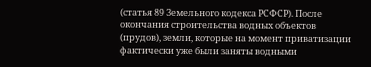(статья 89 Земельного кодекса РСФСР). После окончания строительства водных объектов (прудов), земли, которые на момент приватизации фактически уже были заняты водными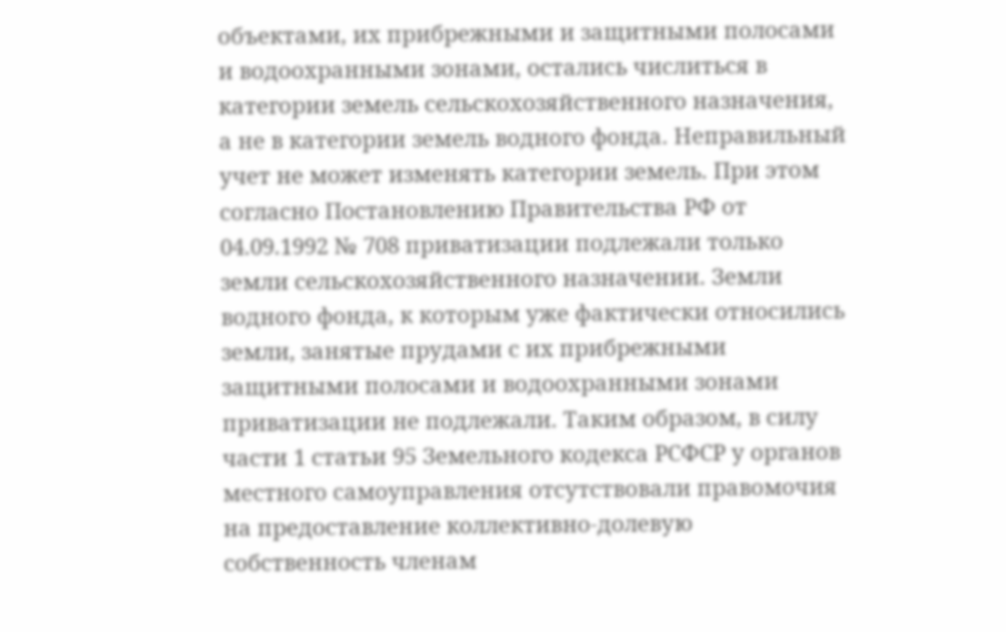объектами, их прибрежными и защитными полосами и водоохранными зонами, остались числиться в категории земель сельскохозяйственного назначения, а не в категории земель водного фонда. Неправильный учет не может изменять категории земель. При этом согласно Постановлению Правительства РФ от 04.09.1992 № 708 приватизации подлежали только земли сельскохозяйственного назначении. Земли водного фонда, к которым уже фактически относились земли, занятые прудами с их прибрежными защитными полосами и водоохранными зонами приватизации не подлежали. Таким образом, в силу части 1 статьи 95 Земельного кодекса РСФСР у органов местного самоуправления отсутствовали правомочия на предоставление коллективно-долевую собственность членам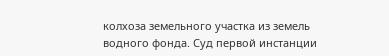колхоза земельного участка из земель водного фонда. Суд первой инстанции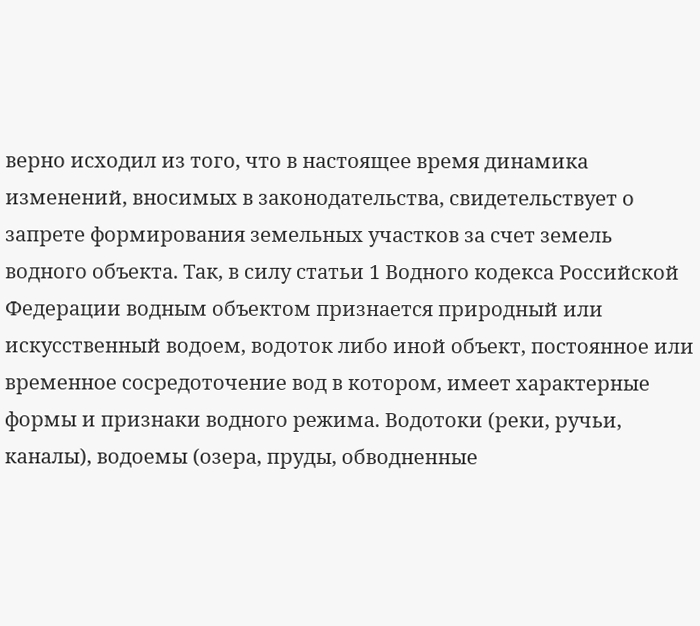верно исходил из того, что в настоящее время динамика изменений, вносимых в законодательства, свидетельствует о запрете формирования земельных участков за счет земель водного объекта. Так, в силу статьи 1 Водного кодекса Российской Федерации водным объектом признается природный или искусственный водоем, водоток либо иной объект, постоянное или временное сосредоточение вод в котором, имеет характерные формы и признаки водного режима. Водотоки (реки, ручьи, каналы), водоемы (озера, пруды, обводненные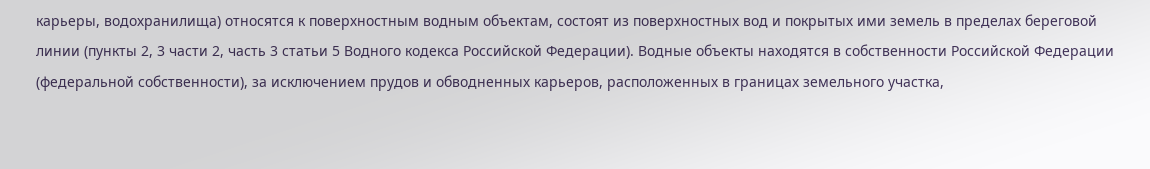карьеры, водохранилища) относятся к поверхностным водным объектам, состоят из поверхностных вод и покрытых ими земель в пределах береговой линии (пункты 2, 3 части 2, часть 3 статьи 5 Водного кодекса Российской Федерации). Водные объекты находятся в собственности Российской Федерации (федеральной собственности), за исключением прудов и обводненных карьеров, расположенных в границах земельного участка,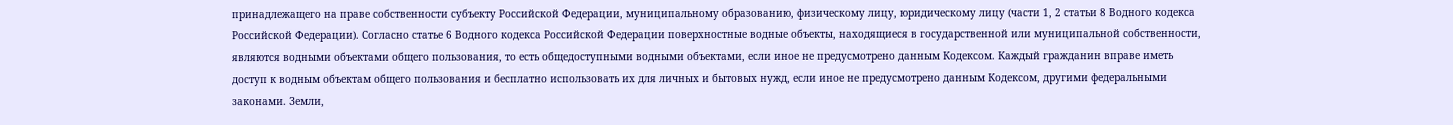принадлежащего на праве собственности субъекту Российской Федерации, муниципальному образованию, физическому лицу, юридическому лицу (части 1, 2 статьи 8 Водного кодекса Российской Федерации). Согласно статье 6 Водного кодекса Российской Федерации поверхностные водные объекты, находящиеся в государственной или муниципальной собственности, являются водными объектами общего пользования, то есть общедоступными водными объектами, если иное не предусмотрено данным Кодексом. Каждый гражданин вправе иметь доступ к водным объектам общего пользования и бесплатно использовать их для личных и бытовых нужд, если иное не предусмотрено данным Кодексом, другими федеральными законами. Земли,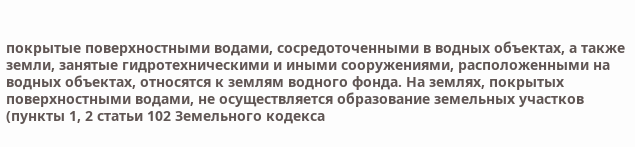покрытые поверхностными водами, сосредоточенными в водных объектах, а также земли, занятые гидротехническими и иными сооружениями, расположенными на водных объектах, относятся к землям водного фонда. На землях, покрытых поверхностными водами, не осуществляется образование земельных участков (пункты 1, 2 статьи 102 Земельного кодекса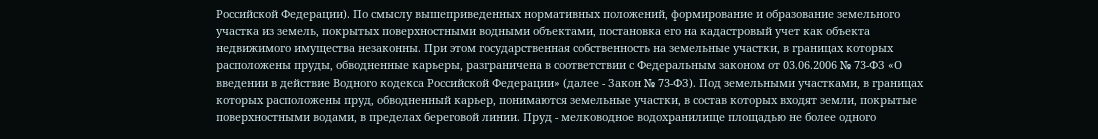Российской Федерации). По смыслу вышеприведенных нормативных положений, формирование и образование земельного участка из земель, покрытых поверхностными водными объектами, постановка его на кадастровый учет как объекта недвижимого имущества незаконны. При этом государственная собственность на земельные участки, в границах которых расположены пруды, обводненные карьеры, разграничена в соответствии с Федеральным законом от 03.06.2006 № 73-ФЗ «О введении в действие Водного кодекса Российской Федерации» (далее - Закон № 73-ФЗ). Под земельными участками, в границах которых расположены пруд, обводненный карьер, понимаются земельные участки, в состав которых входят земли, покрытые поверхностными водами, в пределах береговой линии. Пруд - мелководное водохранилище площадью не более одного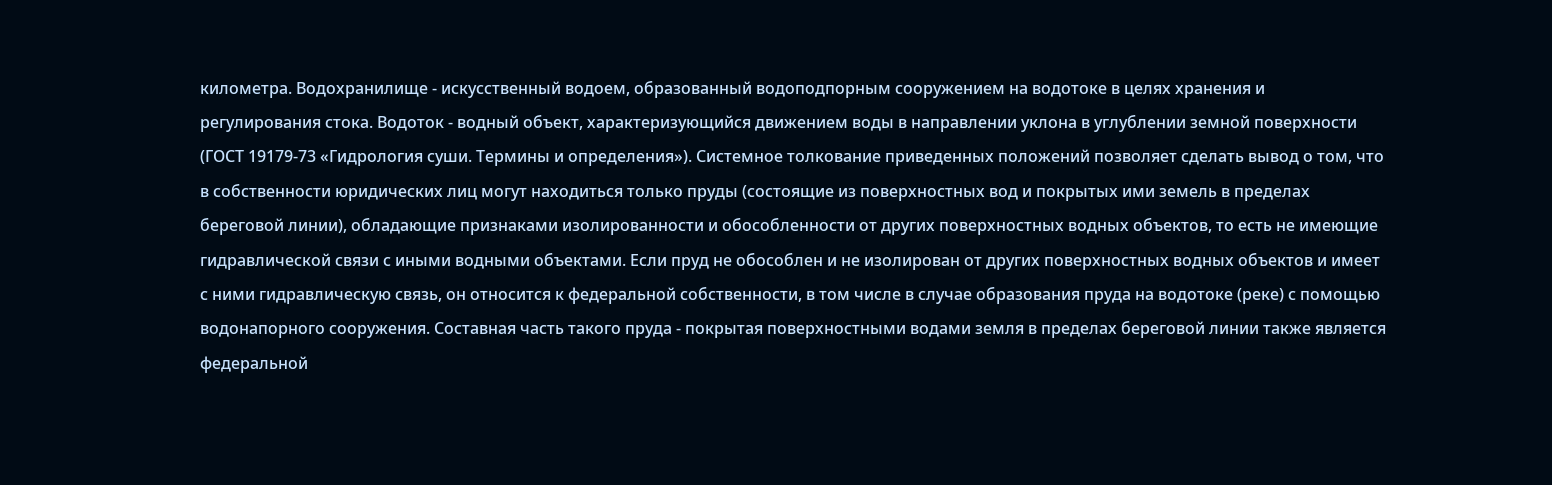километра. Водохранилище - искусственный водоем, образованный водоподпорным сооружением на водотоке в целях хранения и регулирования стока. Водоток - водный объект, характеризующийся движением воды в направлении уклона в углублении земной поверхности (ГОСТ 19179-73 «Гидрология суши. Термины и определения»). Системное толкование приведенных положений позволяет сделать вывод о том, что в собственности юридических лиц могут находиться только пруды (состоящие из поверхностных вод и покрытых ими земель в пределах береговой линии), обладающие признаками изолированности и обособленности от других поверхностных водных объектов, то есть не имеющие гидравлической связи с иными водными объектами. Если пруд не обособлен и не изолирован от других поверхностных водных объектов и имеет с ними гидравлическую связь, он относится к федеральной собственности, в том числе в случае образования пруда на водотоке (реке) с помощью водонапорного сооружения. Составная часть такого пруда - покрытая поверхностными водами земля в пределах береговой линии также является федеральной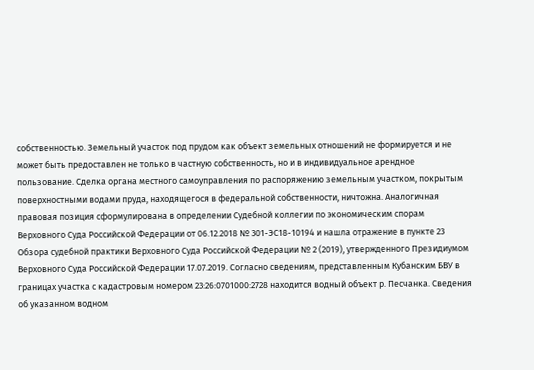собственностью. Земельный участок под прудом как объект земельных отношений не формируется и не может быть предоставлен не только в частную собственность, но и в индивидуальное арендное пользование. Сделка органа местного самоуправления по распоряжению земельным участком, покрытым поверхностными водами пруда, находящегося в федеральной собственности, ничтожна. Аналогичная правовая позиция сформулирована в определении Судебной коллегии по экономическим спорам Верховного Суда Российской Федерации от 06.12.2018 № 301-ЭС18-10194 и нашла отражение в пункте 23 Обзора судебной практики Верховного Суда Российской Федерации № 2 (2019), утвержденного Президиумом Верховного Суда Российской Федерации 17.07.2019. Согласно сведениям, представленным Кубанским БВУ в границах участка с кадастровым номером 23:26:0701000:2728 находится водный объект р. Песчанка. Сведения об указанном водном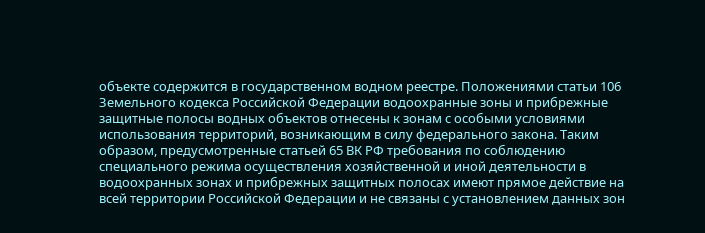объекте содержится в государственном водном реестре. Положениями статьи 106 Земельного кодекса Российской Федерации водоохранные зоны и прибрежные защитные полосы водных объектов отнесены к зонам с особыми условиями использования территорий, возникающим в силу федерального закона. Таким образом, предусмотренные статьей 65 ВК РФ требования по соблюдению специального режима осуществления хозяйственной и иной деятельности в водоохранных зонах и прибрежных защитных полосах имеют прямое действие на всей территории Российской Федерации и не связаны с установлением данных зон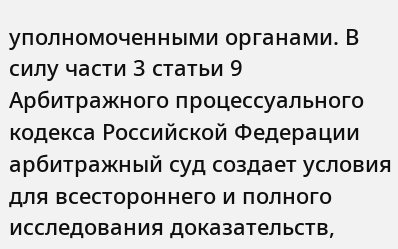уполномоченными органами. В силу части 3 статьи 9 Арбитражного процессуального кодекса Российской Федерации арбитражный суд создает условия для всестороннего и полного исследования доказательств,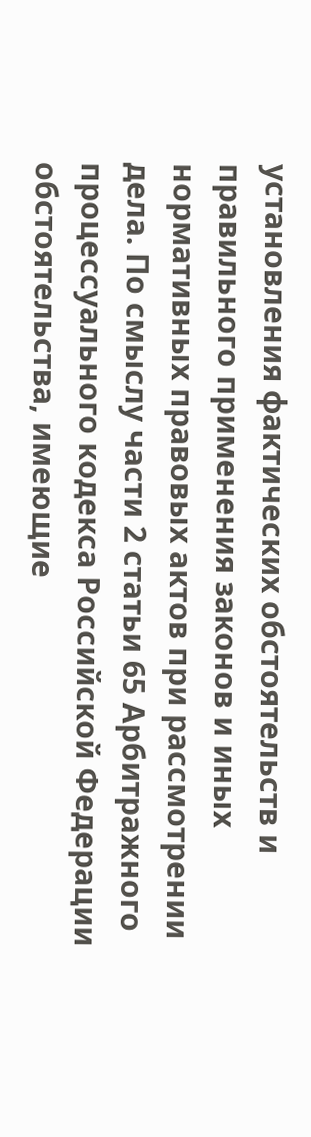установления фактических обстоятельств и правильного применения законов и иных нормативных правовых актов при рассмотрении дела. По смыслу части 2 статьи 65 Арбитражного процессуального кодекса Российской Федерации обстоятельства, имеющие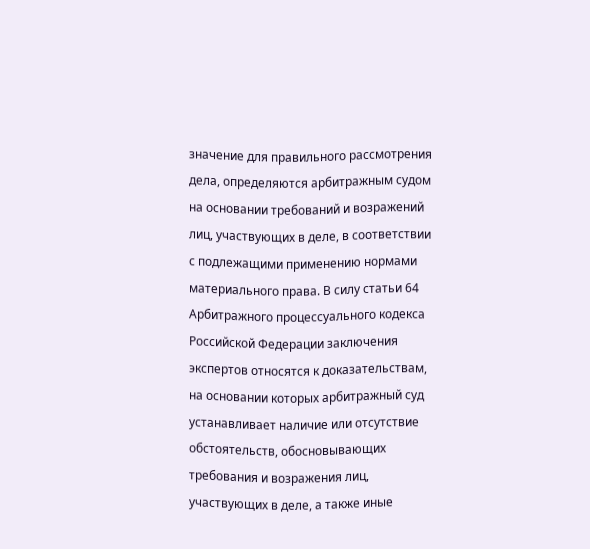значение для правильного рассмотрения дела, определяются арбитражным судом на основании требований и возражений лиц, участвующих в деле, в соответствии с подлежащими применению нормами материального права. В силу статьи 64 Арбитражного процессуального кодекса Российской Федерации заключения экспертов относятся к доказательствам, на основании которых арбитражный суд устанавливает наличие или отсутствие обстоятельств, обосновывающих требования и возражения лиц, участвующих в деле, а также иные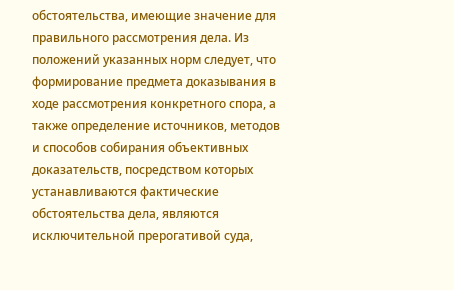обстоятельства, имеющие значение для правильного рассмотрения дела. Из положений указанных норм следует, что формирование предмета доказывания в ходе рассмотрения конкретного спора, а также определение источников, методов и способов собирания объективных доказательств, посредством которых устанавливаются фактические обстоятельства дела, являются исключительной прерогативой суда,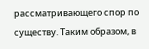рассматривающего спор по существу. Таким образом, в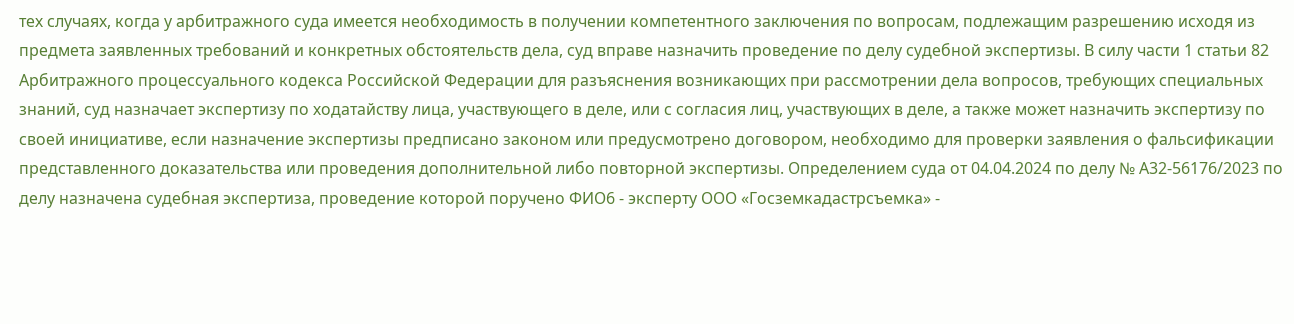тех случаях, когда у арбитражного суда имеется необходимость в получении компетентного заключения по вопросам, подлежащим разрешению исходя из предмета заявленных требований и конкретных обстоятельств дела, суд вправе назначить проведение по делу судебной экспертизы. В силу части 1 статьи 82 Арбитражного процессуального кодекса Российской Федерации для разъяснения возникающих при рассмотрении дела вопросов, требующих специальных знаний, суд назначает экспертизу по ходатайству лица, участвующего в деле, или с согласия лиц, участвующих в деле, а также может назначить экспертизу по своей инициативе, если назначение экспертизы предписано законом или предусмотрено договором, необходимо для проверки заявления о фальсификации представленного доказательства или проведения дополнительной либо повторной экспертизы. Определением суда от 04.04.2024 по делу № А32-56176/2023 по делу назначена судебная экспертиза, проведение которой поручено ФИО6 - эксперту ООО «Госземкадастрсъемка» -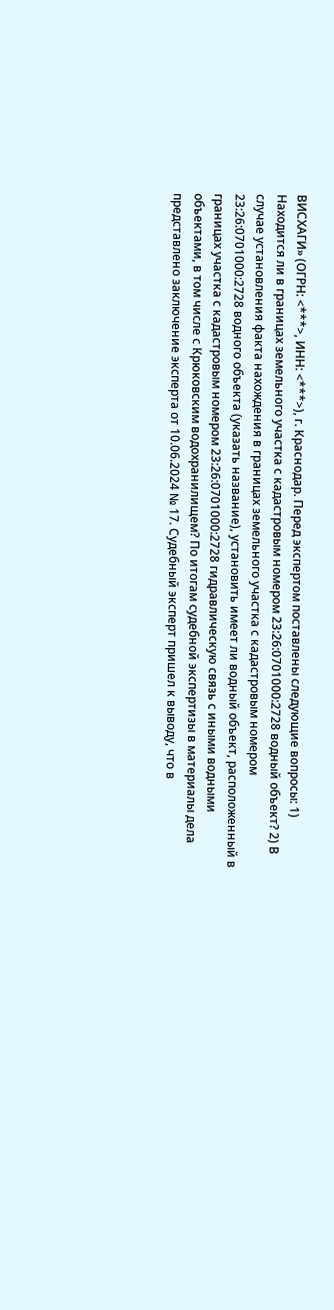ВИСХАГИ» (ОГРН: <***>, ИНН: <***>), г. Краснодар. Перед экспертом поставлены следующие вопросы: 1) Находится ли в границах земельного участка с кадастровым номером 23:26:0701000:2728 водный объект? 2) В случае установления факта нахождения в границах земельного участка с кадастровым номером 23:26:0701000:2728 водного объекта (указать название), установить имеет ли водный объект, расположенный в границах участка с кадастровым номером 23:26:0701000:2728 гидравлическую связь с иными водными объектами, в том числе с Крюковским водохранилищем? По итогам судебной экспертизы в материалы дела представлено заключение эксперта от 10.06.2024 № 17. Судебный эксперт пришел к выводу, что в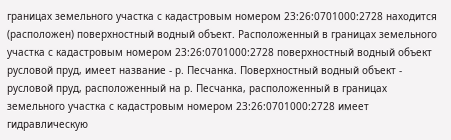границах земельного участка с кадастровым номером 23:26:0701000:2728 находится (расположен) поверхностный водный объект. Расположенный в границах земельного участка с кадастровым номером 23:26:0701000:2728 поверхностный водный объект русловой пруд, имеет название - р. Песчанка. Поверхностный водный объект - русловой пруд, расположенный на р. Песчанка, расположенный в границах земельного участка с кадастровым номером 23:26:0701000:2728 имеет гидравлическую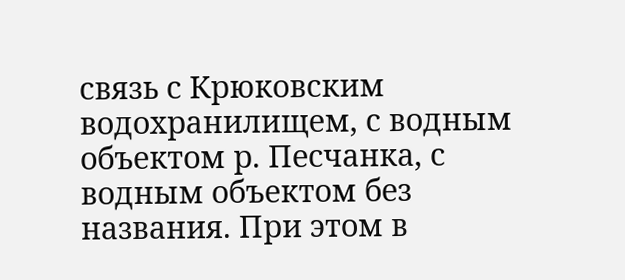связь с Крюковским водохранилищем, с водным объектом р. Песчанка, с водным объектом без названия. При этом в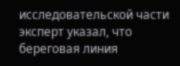исследовательской части эксперт указал, что береговая линия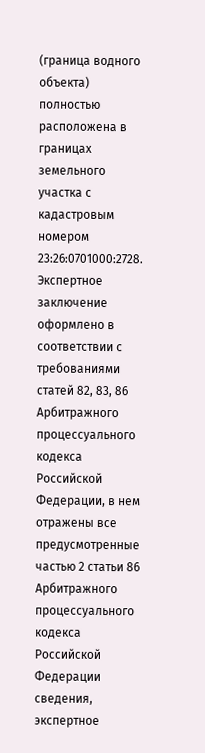(граница водного объекта) полностью расположена в границах земельного участка с кадастровым номером 23:26:0701000:2728. Экспертное заключение оформлено в соответствии с требованиями статей 82, 83, 86 Арбитражного процессуального кодекса Российской Федерации, в нем отражены все предусмотренные частью 2 статьи 86 Арбитражного процессуального кодекса Российской Федерации сведения, экспертное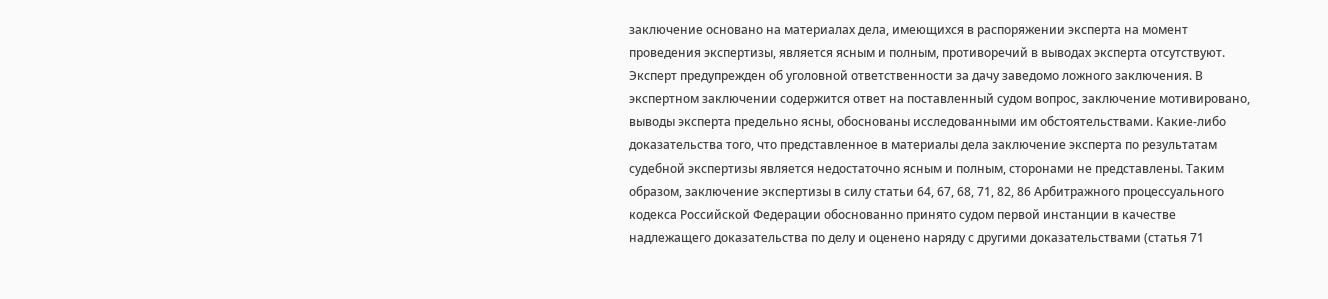заключение основано на материалах дела, имеющихся в распоряжении эксперта на момент проведения экспертизы, является ясным и полным, противоречий в выводах эксперта отсутствуют. Эксперт предупрежден об уголовной ответственности за дачу заведомо ложного заключения. В экспертном заключении содержится ответ на поставленный судом вопрос, заключение мотивировано, выводы эксперта предельно ясны, обоснованы исследованными им обстоятельствами. Какие-либо доказательства того, что представленное в материалы дела заключение эксперта по результатам судебной экспертизы является недостаточно ясным и полным, сторонами не представлены. Таким образом, заключение экспертизы в силу статьи 64, 67, 68, 71, 82, 86 Арбитражного процессуального кодекса Российской Федерации обоснованно принято судом первой инстанции в качестве надлежащего доказательства по делу и оценено наряду с другими доказательствами (статья 71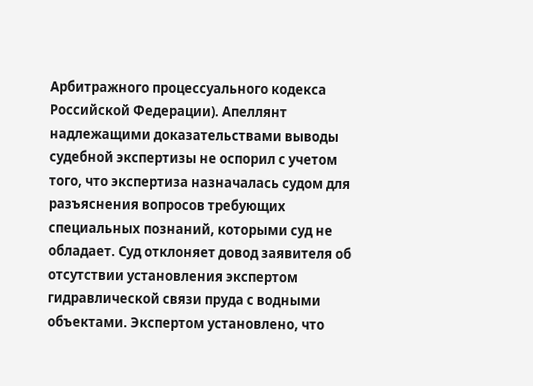Арбитражного процессуального кодекса Российской Федерации). Апеллянт надлежащими доказательствами выводы судебной экспертизы не оспорил с учетом того, что экспертиза назначалась судом для разъяснения вопросов требующих специальных познаний, которыми суд не обладает. Суд отклоняет довод заявителя об отсутствии установления экспертом гидравлической связи пруда с водными объектами. Экспертом установлено, что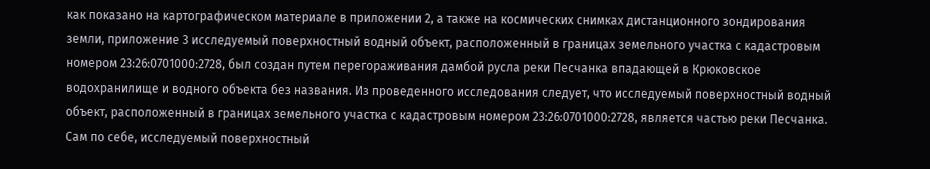как показано на картографическом материале в приложении 2, а также на космических снимках дистанционного зондирования земли, приложение 3 исследуемый поверхностный водный объект, расположенный в границах земельного участка с кадастровым номером 23:26:0701000:2728, был создан путем перегораживания дамбой русла реки Песчанка впадающей в Крюковское водохранилище и водного объекта без названия. Из проведенного исследования следует, что исследуемый поверхностный водный объект, расположенный в границах земельного участка с кадастровым номером 23:26:0701000:2728, является частью реки Песчанка. Сам по себе, исследуемый поверхностный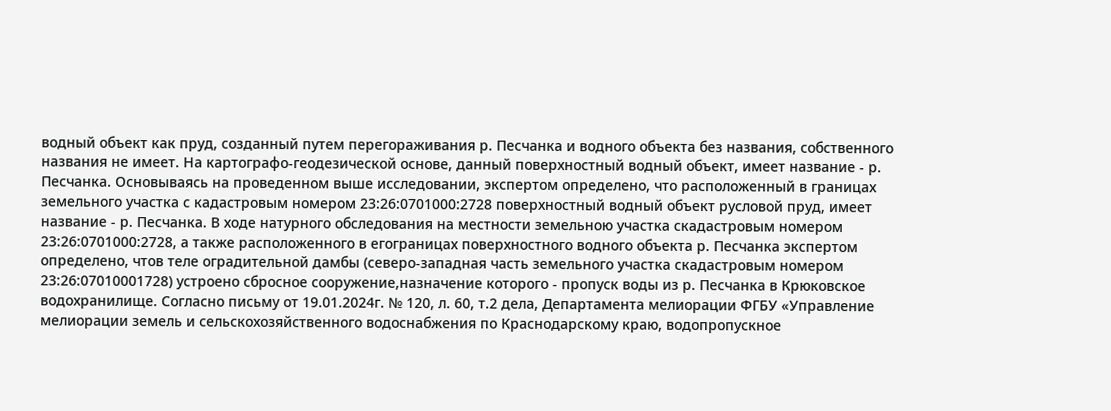водный объект как пруд, созданный путем перегораживания р. Песчанка и водного объекта без названия, собственного названия не имеет. На картографо-геодезической основе, данный поверхностный водный объект, имеет название - р. Песчанка. Основываясь на проведенном выше исследовании, экспертом определено, что расположенный в границах земельного участка с кадастровым номером 23:26:0701000:2728 поверхностный водный объект русловой пруд, имеет название - р. Песчанка. В ходе натурного обследования на местности земельною участка скадастровым номером 23:26:0701000:2728, а также расположенного в егограницах поверхностного водного объекта р. Песчанка экспертом определено, чтов теле оградительной дамбы (северо-западная часть земельного участка скадастровым номером 23:26:07010001728) устроено сбросное сооружение,назначение которого - пропуск воды из р. Песчанка в Крюковское водохранилище. Согласно письму от 19.01.2024г. № 120, л. 60, т.2 дела, Департамента мелиорации ФГБУ «Управление мелиорации земель и сельскохозяйственного водоснабжения по Краснодарскому краю, водопропускное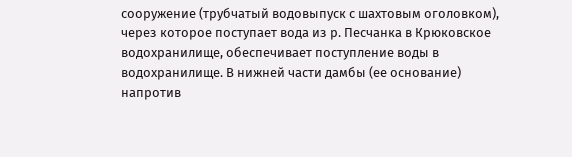сооружение (трубчатый водовыпуск с шахтовым оголовком), через которое поступает вода из р. Песчанка в Крюковское водохранилище, обеспечивает поступление воды в водохранилище. В нижней части дамбы (ее основание) напротив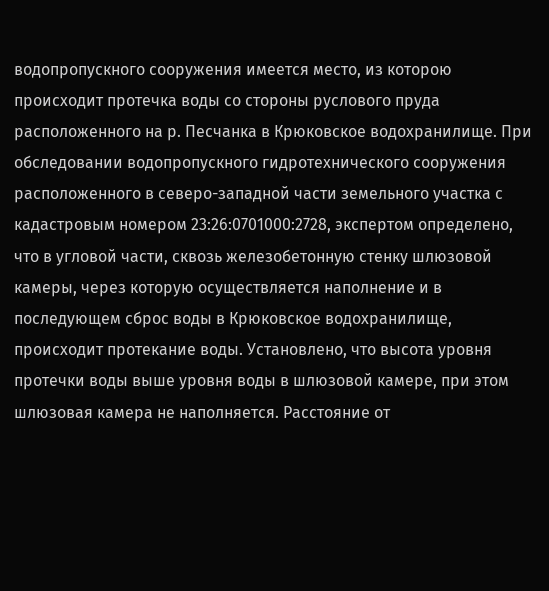водопропускного сооружения имеется место, из которою происходит протечка воды со стороны руслового пруда расположенного на р. Песчанка в Крюковское водохранилище. При обследовании водопропускного гидротехнического сооружения расположенного в северо-западной части земельного участка с кадастровым номером 23:26:0701000:2728, экспертом определено, что в угловой части, сквозь железобетонную стенку шлюзовой камеры, через которую осуществляется наполнение и в последующем сброс воды в Крюковское водохранилище, происходит протекание воды. Установлено, что высота уровня протечки воды выше уровня воды в шлюзовой камере, при этом шлюзовая камера не наполняется. Расстояние от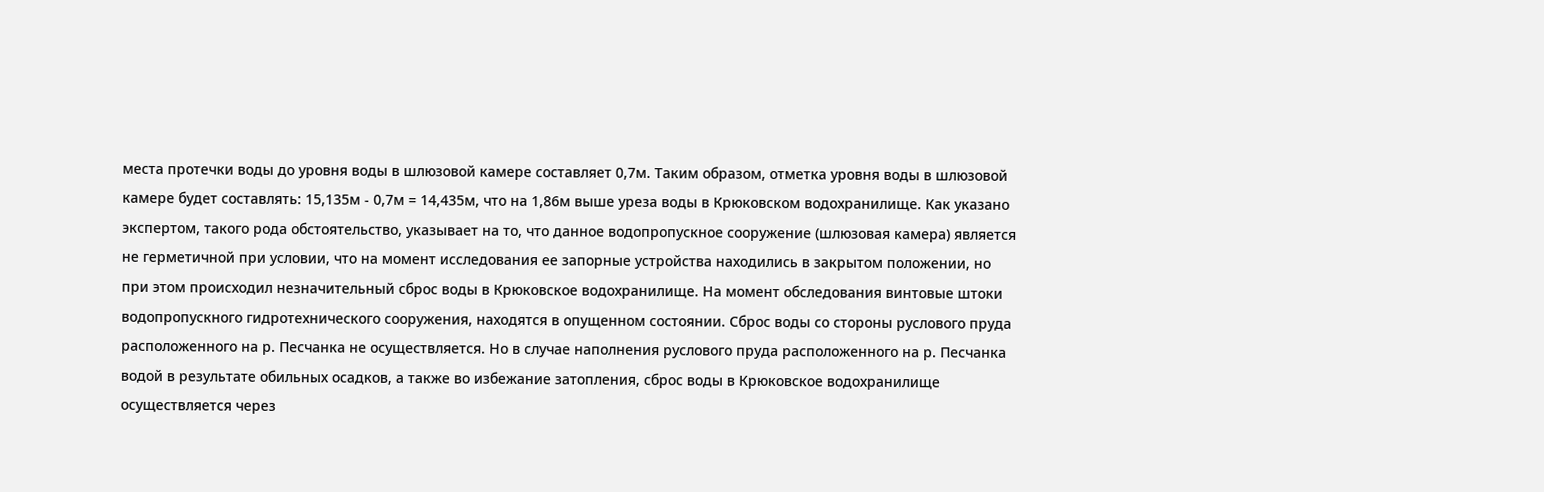места протечки воды до уровня воды в шлюзовой камере составляет 0,7м. Таким образом, отметка уровня воды в шлюзовой камере будет составлять: 15,135м - 0,7м = 14,435м, что на 1,86м выше уреза воды в Крюковском водохранилище. Как указано экспертом, такого рода обстоятельство, указывает на то, что данное водопропускное сооружение (шлюзовая камера) является не герметичной при условии, что на момент исследования ее запорные устройства находились в закрытом положении, но при этом происходил незначительный сброс воды в Крюковское водохранилище. На момент обследования винтовые штоки водопропускного гидротехнического сооружения, находятся в опущенном состоянии. Сброс воды со стороны руслового пруда расположенного на р. Песчанка не осуществляется. Но в случае наполнения руслового пруда расположенного на р. Песчанка водой в результате обильных осадков, а также во избежание затопления, сброс воды в Крюковское водохранилище осуществляется через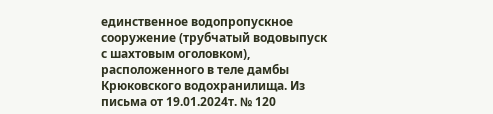единственное водопропускное сооружение (трубчатый водовыпуск с шахтовым оголовком), расположенного в теле дамбы Крюковского водохранилища. Из письма от 19.01.2024т. № 120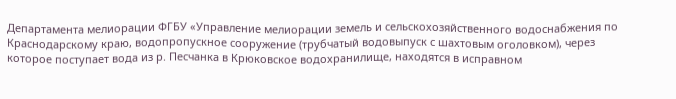Департамента мелиорации ФГБУ «Управление мелиорации земель и сельскохозяйственного водоснабжения по Краснодарскому краю, водопропускное сооружение (трубчатый водовыпуск с шахтовым оголовком), через которое поступает вода из р. Песчанка в Крюковское водохранилище, находятся в исправном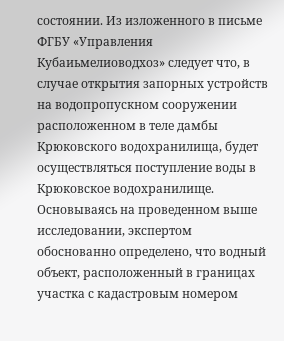состоянии. Из изложенного в письме ФГБУ «Управления Кубаиьмелиоводхоз» следует что, в случае открытия запорных устройств на водопропускном сооружении расположенном в теле дамбы Крюковского водохранилища, будет осуществляться поступление воды в Крюковское водохранилище. Основываясь на проведенном выше исследовании, экспертом обоснованно определено, что водный объект, расположенный в границах участка с кадастровым номером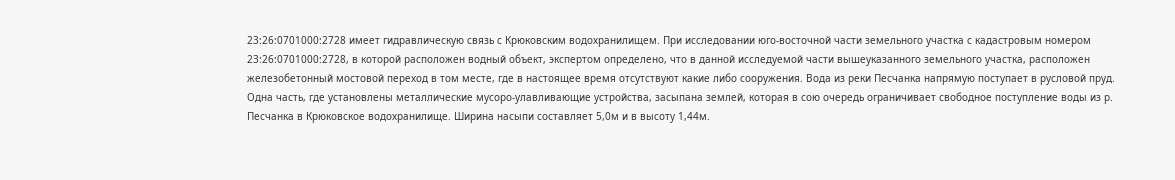23:26:0701000:2728 имеет гидравлическую связь с Крюковским водохранилищем. При исследовании юго-восточной части земельного участка с кадастровым номером 23:26:0701000:2728, в которой расположен водный объект, экспертом определено, что в данной исследуемой части вышеуказанного земельного участка, расположен железобетонный мостовой переход в том месте, где в настоящее время отсутствуют какие либо сооружения. Вода из реки Песчанка напрямую поступает в русловой пруд. Одна часть, где установлены металлические мусоро-улавливающие устройства, засыпана землей, которая в сою очередь ограничивает свободное поступление воды из р. Песчанка в Крюковское водохранилище. Ширина насыпи составляет 5,0м и в высоту 1,44м.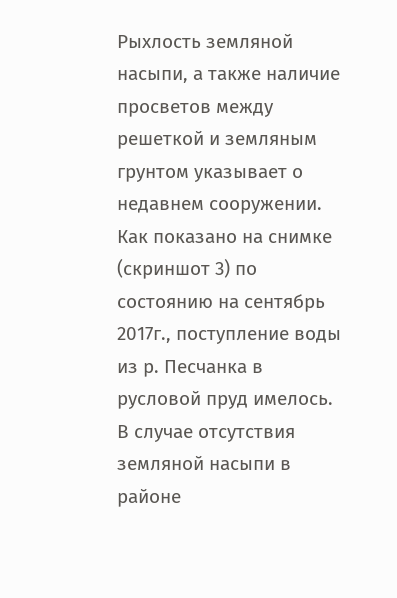Рыхлость земляной насыпи, а также наличие просветов между решеткой и земляным грунтом указывает о недавнем сооружении. Как показано на снимке (скриншот 3) по состоянию на сентябрь 2017г., поступление воды из р. Песчанка в русловой пруд имелось. В случае отсутствия земляной насыпи в районе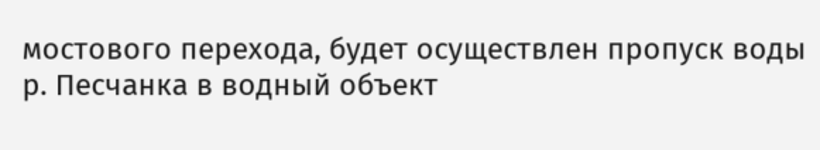мостового перехода, будет осуществлен пропуск воды р. Песчанка в водный объект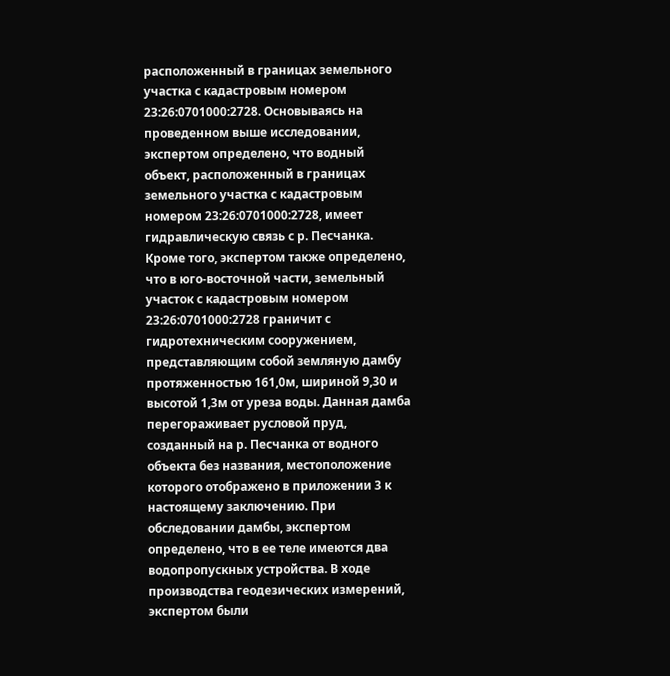расположенный в границах земельного участка с кадастровым номером 23:26:0701000:2728. Основываясь на проведенном выше исследовании, экспертом определено, что водный объект, расположенный в границах земельного участка с кадастровым номером 23:26:0701000:2728, имеет гидравлическую связь с р. Песчанка. Кроме того, экспертом также определено, что в юго-восточной части, земельный участок с кадастровым номером 23:26:0701000:2728 граничит с гидротехническим сооружением, представляющим собой земляную дамбу протяженностью 161,0м, шириной 9,30 и высотой 1,3м от уреза воды. Данная дамба перегораживает русловой пруд, созданный на р. Песчанка от водного объекта без названия, местоположение которого отображено в приложении 3 к настоящему заключению. При обследовании дамбы, экспертом определено, что в ее теле имеются два водопропускных устройства. В ходе производства геодезических измерений, экспертом были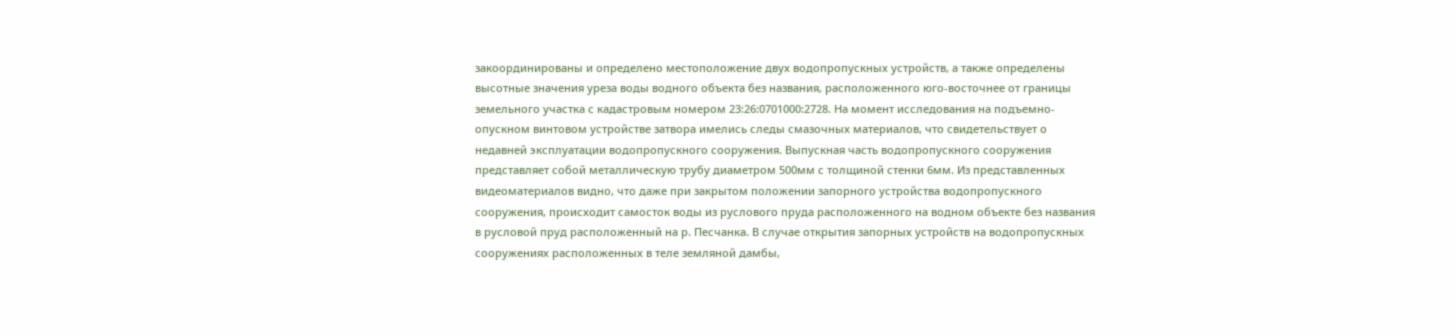закоординированы и определено местоположение двух водопропускных устройств, а также определены высотные значения уреза воды водного объекта без названия, расположенного юго-восточнее от границы земельного участка с кадастровым номером 23:26:0701000:2728. На момент исследования на подъемно-опускном винтовом устройстве затвора имелись следы смазочных материалов, что свидетельствует о недавней эксплуатации водопропускного сооружения. Выпускная часть водопропускного сооружения представляет собой металлическую трубу диаметром 500мм с толщиной стенки 6мм. Из представленных видеоматериалов видно, что даже при закрытом положении запорного устройства водопропускного сооружения, происходит самосток воды из руслового пруда расположенного на водном объекте без названия в русловой пруд расположенный на р. Песчанка. В случае открытия запорных устройств на водопропускных сооружениях расположенных в теле земляной дамбы,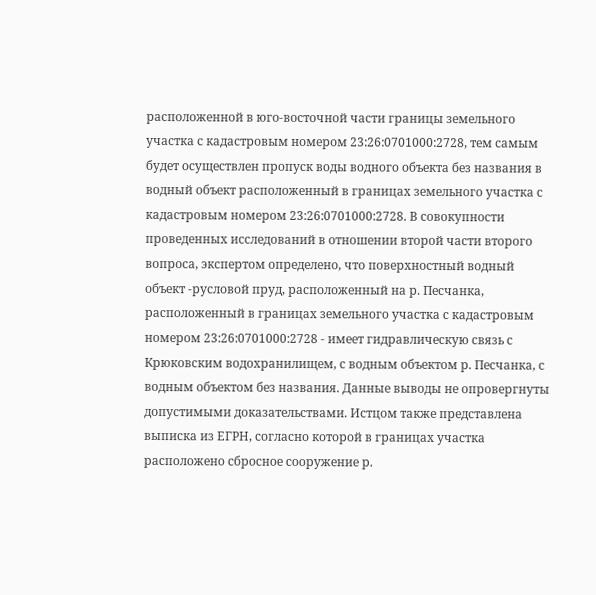расположенной в юго-восточной части границы земельного участка с кадастровым номером 23:26:0701000:2728, тем самым будет осуществлен пропуск воды водного объекта без названия в водный объект расположенный в границах земельного участка с кадастровым номером 23:26:0701000:2728. В совокупности проведенных исследований в отношении второй части второго вопроса, экспертом определено, что поверхностный водный объект -русловой пруд, расположенный на р. Песчанка, расположенный в границах земельного участка с кадастровым номером 23:26:0701000:2728 - имеет гидравлическую связь с Крюковским водохранилищем, с водным объектом р. Песчанка, с водным объектом без названия. Данные выводы не опровергнуты допустимыми доказательствами. Истцом также представлена выписка из ЕГРН, согласно которой в границах участка расположено сбросное сооружение р.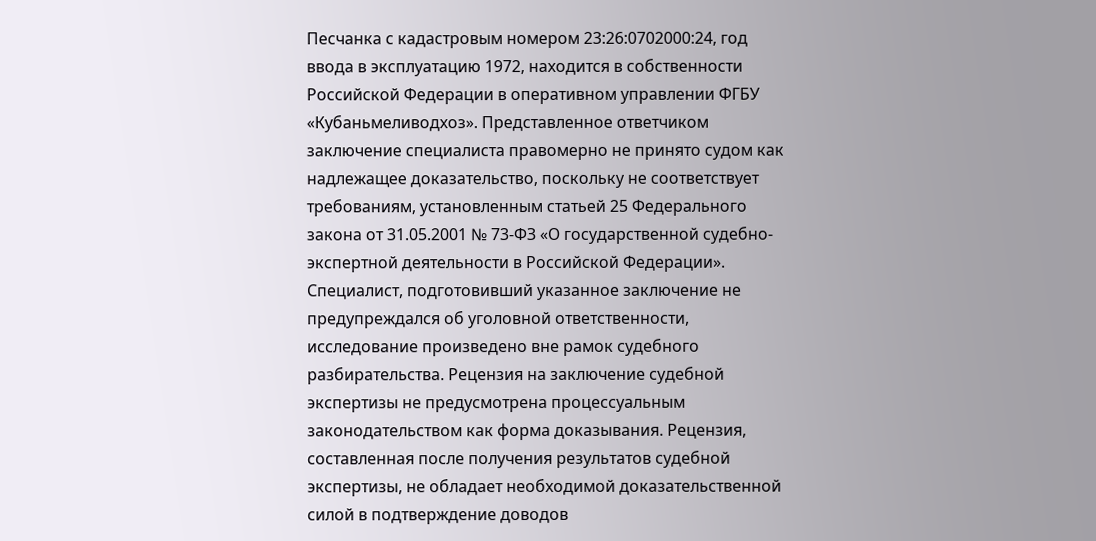Песчанка с кадастровым номером 23:26:0702000:24, год ввода в эксплуатацию 1972, находится в собственности Российской Федерации в оперативном управлении ФГБУ «Кубаньмеливодхоз». Представленное ответчиком заключение специалиста правомерно не принято судом как надлежащее доказательство, поскольку не соответствует требованиям, установленным статьей 25 Федерального закона от 31.05.2001 № 73-ФЗ «О государственной судебно-экспертной деятельности в Российской Федерации». Специалист, подготовивший указанное заключение не предупреждался об уголовной ответственности, исследование произведено вне рамок судебного разбирательства. Рецензия на заключение судебной экспертизы не предусмотрена процессуальным законодательством как форма доказывания. Рецензия, составленная после получения результатов судебной экспертизы, не обладает необходимой доказательственной силой в подтверждение доводов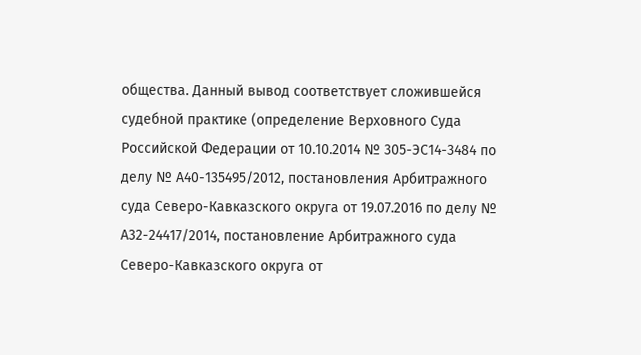общества. Данный вывод соответствует сложившейся судебной практике (определение Верховного Суда Российской Федерации от 10.10.2014 № 305-ЭС14-3484 по делу № А40-135495/2012, постановления Арбитражного суда Северо-Кавказского округа от 19.07.2016 по делу № А32-24417/2014, постановление Арбитражного суда Северо-Кавказского округа от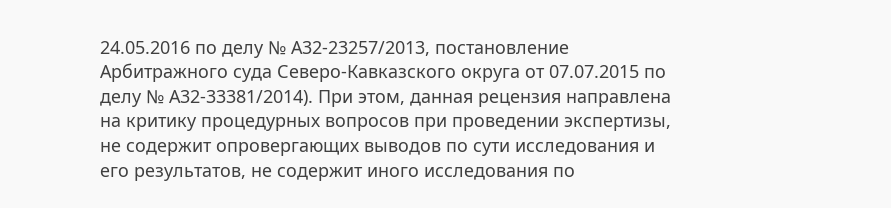24.05.2016 по делу № А32-23257/2013, постановление Арбитражного суда Северо-Кавказского округа от 07.07.2015 по делу № А32-33381/2014). При этом, данная рецензия направлена на критику процедурных вопросов при проведении экспертизы, не содержит опровергающих выводов по сути исследования и его результатов, не содержит иного исследования по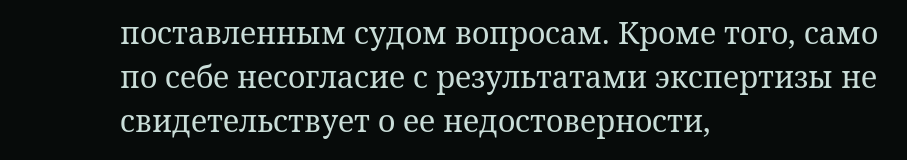поставленным судом вопросам. Кроме того, само по себе несогласие с результатами экспертизы не свидетельствует о ее недостоверности,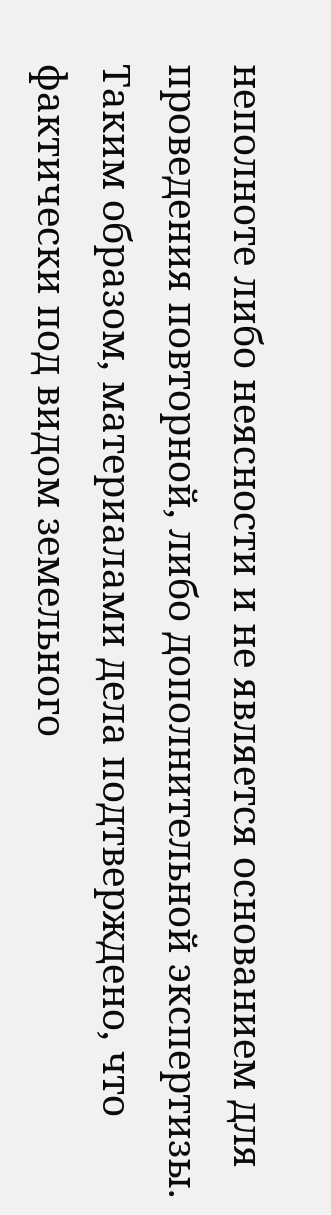неполноте либо неясности и не является основанием для проведения повторной, либо дополнительной экспертизы. Таким образом, материалами дела подтверждено, что фактически под видом земельного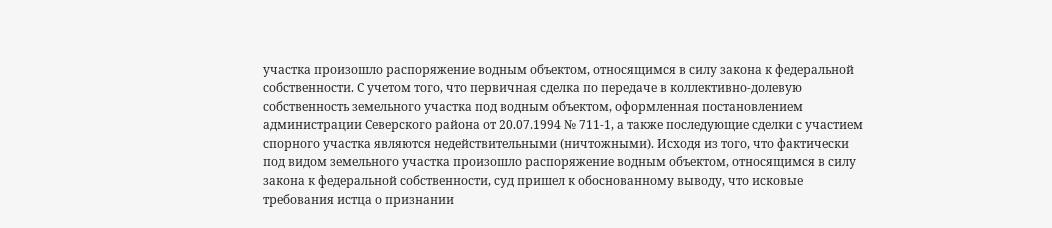участка произошло распоряжение водным объектом, относящимся в силу закона к федеральной собственности. С учетом того, что первичная сделка по передаче в коллективно-долевую собственность земельного участка под водным объектом, оформленная постановлением администрации Северского района от 20.07.1994 № 711-1, а также последующие сделки с участием спорного участка являются недействительными (ничтожными). Исходя из того, что фактически под видом земельного участка произошло распоряжение водным объектом, относящимся в силу закона к федеральной собственности, суд пришел к обоснованному выводу, что исковые требования истца о признании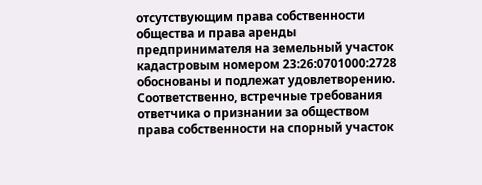отсутствующим права собственности общества и права аренды предпринимателя на земельный участок кадастровым номером 23:26:0701000:2728 обоснованы и подлежат удовлетворению. Соответственно, встречные требования ответчика о признании за обществом права собственности на спорный участок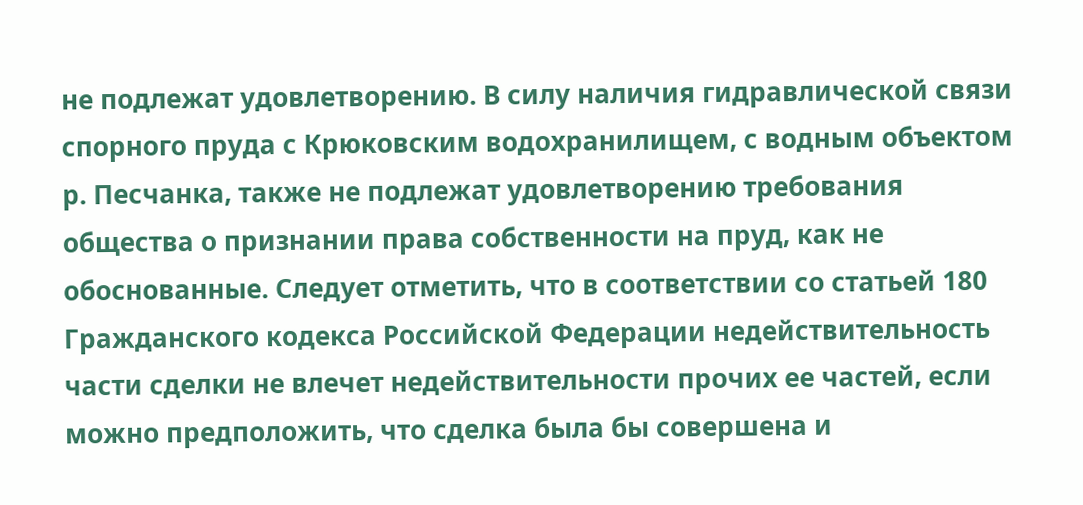не подлежат удовлетворению. В силу наличия гидравлической связи спорного пруда с Крюковским водохранилищем, с водным объектом р. Песчанка, также не подлежат удовлетворению требования общества о признании права собственности на пруд, как не обоснованные. Следует отметить, что в соответствии со статьей 180 Гражданского кодекса Российской Федерации недействительность части сделки не влечет недействительности прочих ее частей, если можно предположить, что сделка была бы совершена и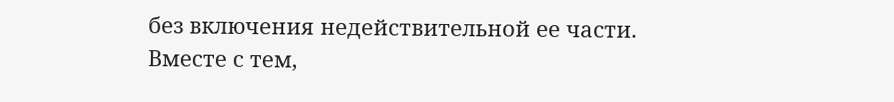без включения недействительной ее части. Вместе с тем,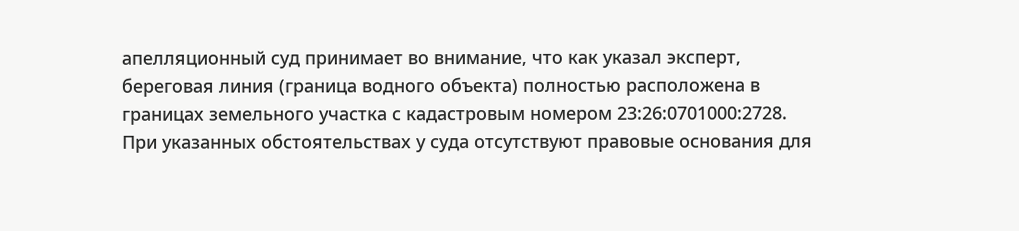апелляционный суд принимает во внимание, что как указал эксперт, береговая линия (граница водного объекта) полностью расположена в границах земельного участка с кадастровым номером 23:26:0701000:2728. При указанных обстоятельствах у суда отсутствуют правовые основания для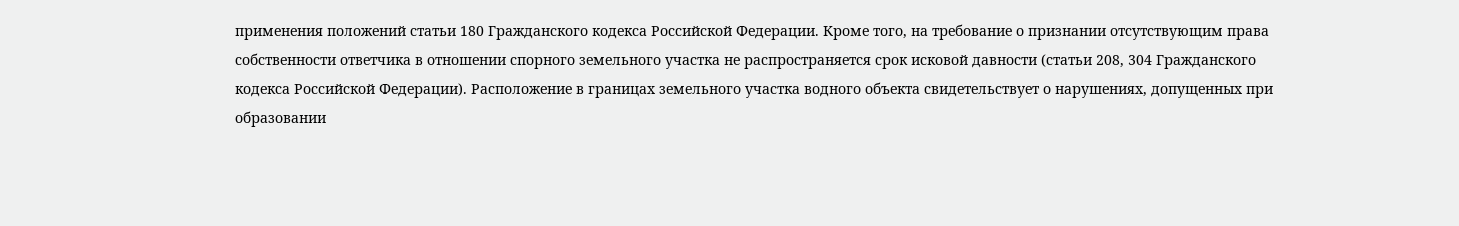применения положений статьи 180 Гражданского кодекса Российской Федерации. Кроме того, на требование о признании отсутствующим права собственности ответчика в отношении спорного земельного участка не распространяется срок исковой давности (статьи 208, 304 Гражданского кодекса Российской Федерации). Расположение в границах земельного участка водного объекта свидетельствует о нарушениях, допущенных при образовании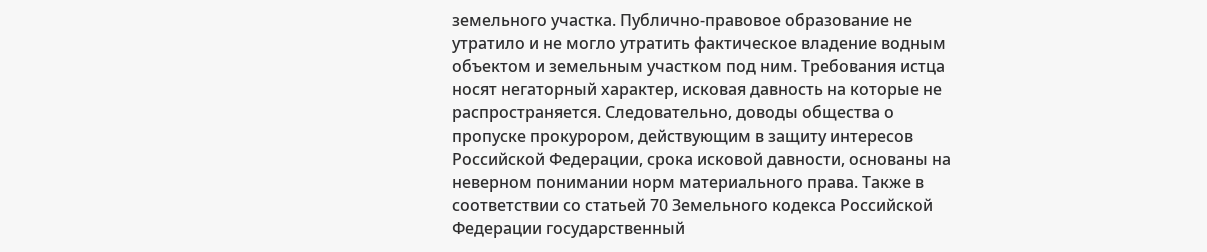земельного участка. Публично-правовое образование не утратило и не могло утратить фактическое владение водным объектом и земельным участком под ним. Требования истца носят негаторный характер, исковая давность на которые не распространяется. Следовательно, доводы общества о пропуске прокурором, действующим в защиту интересов Российской Федерации, срока исковой давности, основаны на неверном понимании норм материального права. Также в соответствии со статьей 70 Земельного кодекса Российской Федерации государственный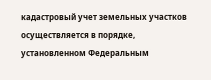кадастровый учет земельных участков осуществляется в порядке, установленном Федеральным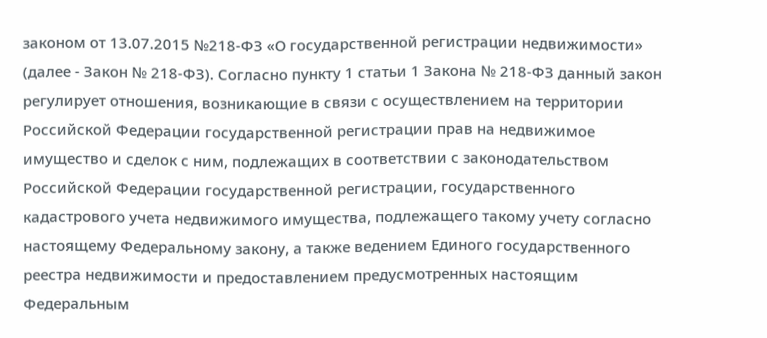законом от 13.07.2015 №218-ФЗ «О государственной регистрации недвижимости» (далее - Закон № 218-ФЗ). Согласно пункту 1 статьи 1 Закона № 218-ФЗ данный закон регулирует отношения, возникающие в связи с осуществлением на территории Российской Федерации государственной регистрации прав на недвижимое имущество и сделок с ним, подлежащих в соответствии с законодательством Российской Федерации государственной регистрации, государственного кадастрового учета недвижимого имущества, подлежащего такому учету согласно настоящему Федеральному закону, а также ведением Единого государственного реестра недвижимости и предоставлением предусмотренных настоящим Федеральным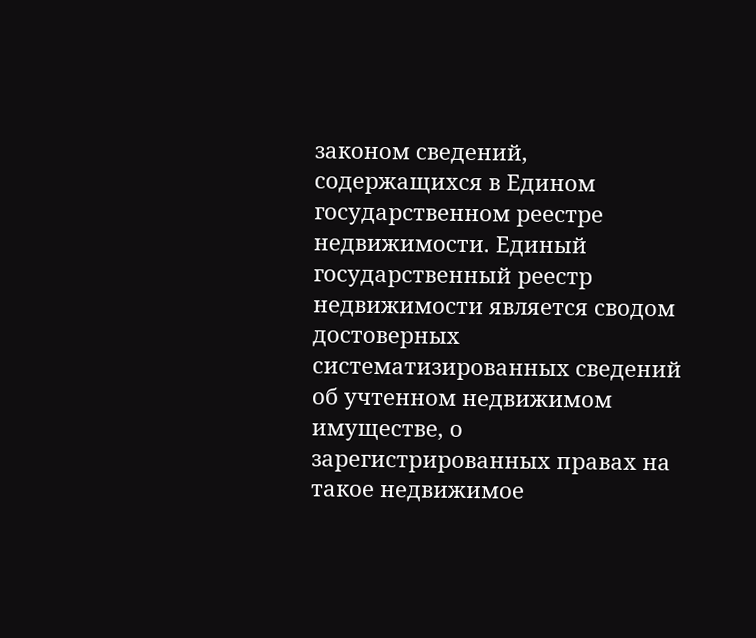законом сведений, содержащихся в Едином государственном реестре недвижимости. Единый государственный реестр недвижимости является сводом достоверных систематизированных сведений об учтенном недвижимом имуществе, о зарегистрированных правах на такое недвижимое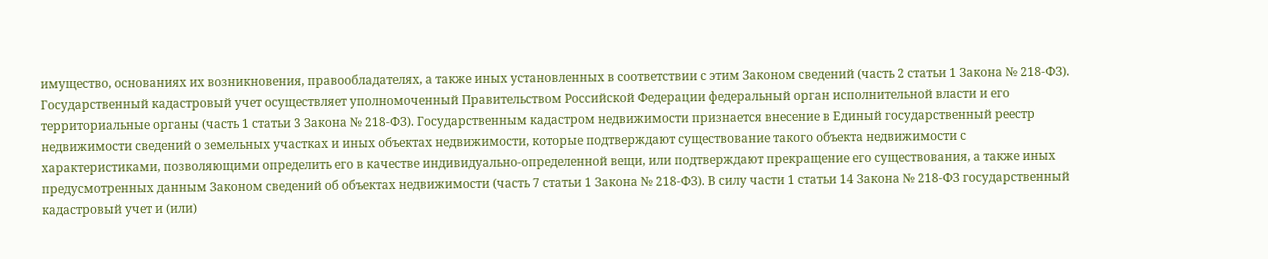имущество, основаниях их возникновения, правообладателях, а также иных установленных в соответствии с этим Законом сведений (часть 2 статьи 1 Закона № 218-ФЗ). Государственный кадастровый учет осуществляет уполномоченный Правительством Российской Федерации федеральный орган исполнительной власти и его территориальные органы (часть 1 статьи 3 Закона № 218-ФЗ). Государственным кадастром недвижимости признается внесение в Единый государственный реестр недвижимости сведений о земельных участках и иных объектах недвижимости, которые подтверждают существование такого объекта недвижимости с характеристиками, позволяющими определить его в качестве индивидуально-определенной вещи, или подтверждают прекращение его существования, а также иных предусмотренных данным Законом сведений об объектах недвижимости (часть 7 статьи 1 Закона № 218-ФЗ). В силу части 1 статьи 14 Закона № 218-ФЗ государственный кадастровый учет и (или)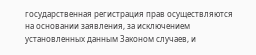государственная регистрация прав осуществляются на основании заявления, за исключением установленных данным Законом случаев, и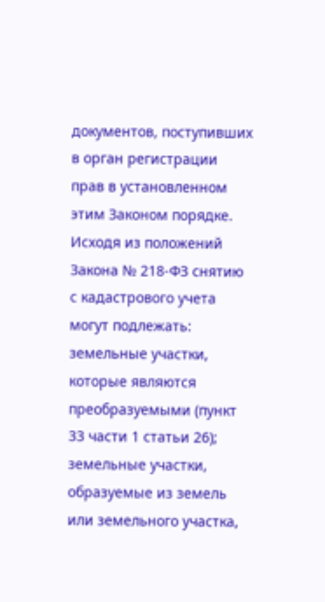документов, поступивших в орган регистрации прав в установленном этим Законом порядке. Исходя из положений Закона № 218-ФЗ снятию с кадастрового учета могут подлежать: земельные участки, которые являются преобразуемыми (пункт 33 части 1 статьи 26); земельные участки, образуемые из земель или земельного участка,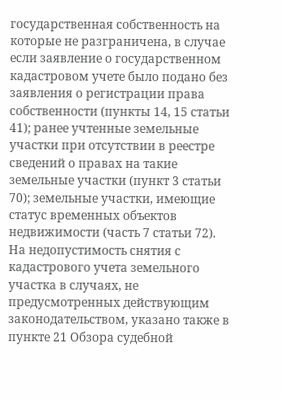государственная собственность на которые не разграничена, в случае если заявление о государственном кадастровом учете было подано без заявления о регистрации права собственности (пункты 14, 15 статьи 41); ранее учтенные земельные участки при отсутствии в реестре сведений о правах на такие земельные участки (пункт 3 статьи 70); земельные участки, имеющие статус временных объектов недвижимости (часть 7 статьи 72). На недопустимость снятия с кадастрового учета земельного участка в случаях, не предусмотренных действующим законодательством, указано также в пункте 21 Обзора судебной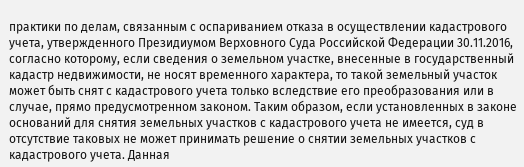практики по делам, связанным с оспариванием отказа в осуществлении кадастрового учета, утвержденного Президиумом Верховного Суда Российской Федерации 30.11.2016, согласно которому, если сведения о земельном участке, внесенные в государственный кадастр недвижимости, не носят временного характера, то такой земельный участок может быть снят с кадастрового учета только вследствие его преобразования или в случае, прямо предусмотренном законом. Таким образом, если установленных в законе оснований для снятия земельных участков с кадастрового учета не имеется, суд в отсутствие таковых не может принимать решение о снятии земельных участков с кадастрового учета. Данная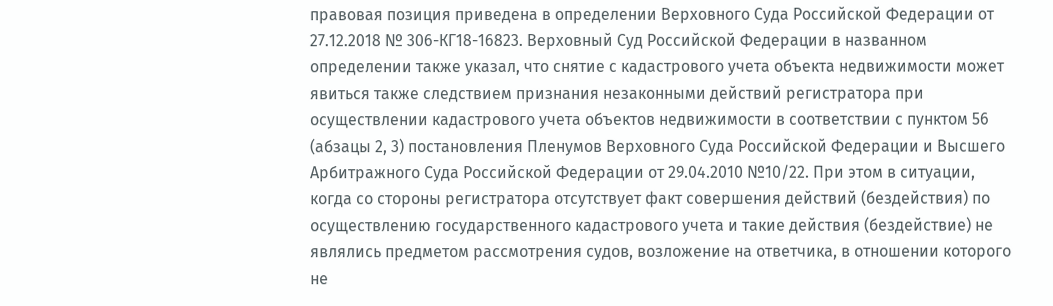правовая позиция приведена в определении Верховного Суда Российской Федерации от 27.12.2018 № 306-КГ18-16823. Верховный Суд Российской Федерации в названном определении также указал, что снятие с кадастрового учета объекта недвижимости может явиться также следствием признания незаконными действий регистратора при осуществлении кадастрового учета объектов недвижимости в соответствии с пунктом 56 (абзацы 2, 3) постановления Пленумов Верховного Суда Российской Федерации и Высшего Арбитражного Суда Российской Федерации от 29.04.2010 №10/22. При этом в ситуации, когда со стороны регистратора отсутствует факт совершения действий (бездействия) по осуществлению государственного кадастрового учета и такие действия (бездействие) не являлись предметом рассмотрения судов, возложение на ответчика, в отношении которого не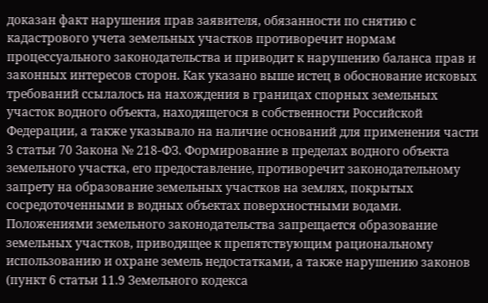доказан факт нарушения прав заявителя, обязанности по снятию с кадастрового учета земельных участков противоречит нормам процессуального законодательства и приводит к нарушению баланса прав и законных интересов сторон. Как указано выше истец в обоснование исковых требований ссылалось на нахождения в границах спорных земельных участок водного объекта, находящегося в собственности Российской Федерации, а также указывало на наличие оснований для применения части 3 статьи 70 Закона № 218-ФЗ. Формирование в пределах водного объекта земельного участка, его предоставление, противоречит законодательному запрету на образование земельных участков на землях, покрытых сосредоточенными в водных объектах поверхностными водами. Положениями земельного законодательства запрещается образование земельных участков, приводящее к препятствующим рациональному использованию и охране земель недостатками, а также нарушению законов (пункт 6 статьи 11.9 Земельного кодекса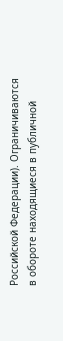Российской Федерации). Ограничиваются в обороте находящиеся в публичной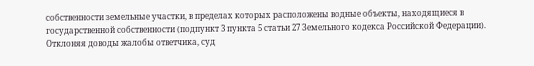собственности земельные участки, в пределах которых расположены водные объекты, находящиеся в государственной собственности (подпункт 3 пункта 5 статьи 27 Земельного кодекса Российской Федерации). Отклоняя доводы жалобы ответчика, суд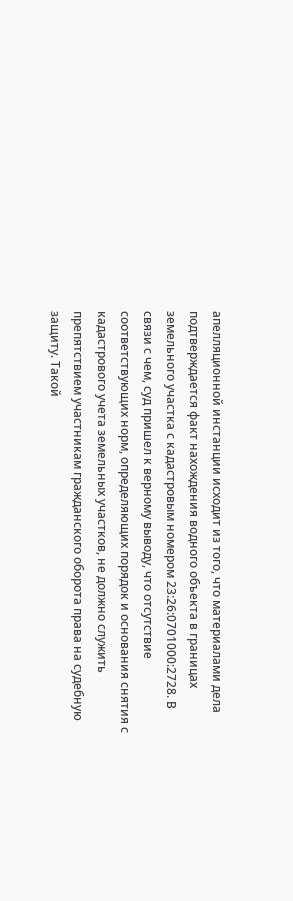апелляционной инстанции исходит из того, что материалами дела подтверждается факт нахождения водного объекта в границах земельного участка с кадастровым номером 23:26:0701000:2728. В связи с чем, суд пришел к верному выводу, что отсутствие соответствующих норм, определяющих порядок и основания снятия с кадастрового учета земельных участков, не должно служить препятствием участникам гражданского оборота права на судебную защиту. Такой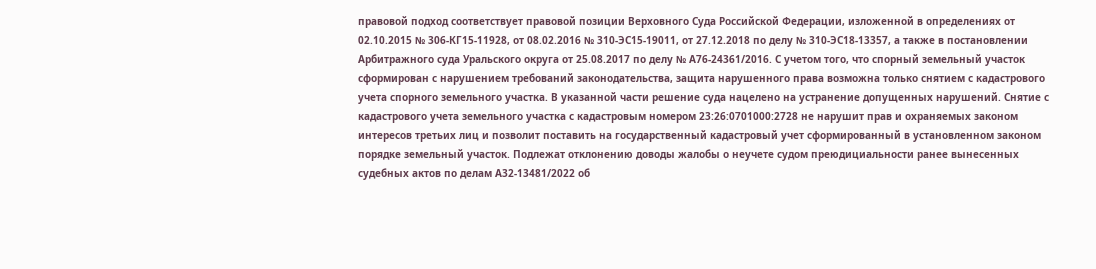правовой подход соответствует правовой позиции Верховного Суда Российской Федерации, изложенной в определениях от 02.10.2015 № 306-КГ15-11928, от 08.02.2016 № 310-ЭС15-19011, от 27.12.2018 по делу № 310-ЭС18-13357, а также в постановлении Арбитражного суда Уральского округа от 25.08.2017 по делу № А76-24361/2016. С учетом того, что спорный земельный участок сформирован с нарушением требований законодательства, защита нарушенного права возможна только снятием с кадастрового учета спорного земельного участка. В указанной части решение суда нацелено на устранение допущенных нарушений. Снятие с кадастрового учета земельного участка с кадастровым номером 23:26:0701000:2728 не нарушит прав и охраняемых законом интересов третьих лиц и позволит поставить на государственный кадастровый учет сформированный в установленном законом порядке земельный участок. Подлежат отклонению доводы жалобы о неучете судом преюдициальности ранее вынесенных судебных актов по делам А32-13481/2022 об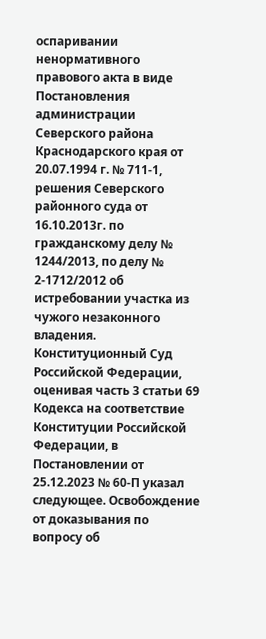оспаривании ненормативного правового акта в виде Постановления администрации Северского района Краснодарского края от 20.07.1994 г. № 711-1, решения Северского районного суда от 16.10.2013г. по гражданскому делу № 1244/2013, по делу № 2-1712/2012 об истребовании участка из чужого незаконного владения. Конституционный Суд Российской Федерации, оценивая часть 3 статьи 69 Кодекса на соответствие Конституции Российской Федерации, в Постановлении от 25.12.2023 № 60-П указал следующее. Освобождение от доказывания по вопросу об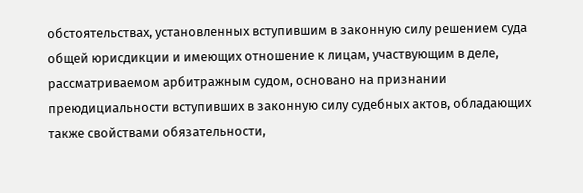обстоятельствах, установленных вступившим в законную силу решением суда общей юрисдикции и имеющих отношение к лицам, участвующим в деле, рассматриваемом арбитражным судом, основано на признании преюдициальности вступивших в законную силу судебных актов, обладающих также свойствами обязательности,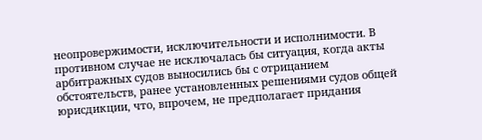неопровержимости, исключительности и исполнимости. В противном случае не исключалась бы ситуация, когда акты арбитражных судов выносились бы с отрицанием обстоятельств, ранее установленных решениями судов общей юрисдикции, что, впрочем, не предполагает придания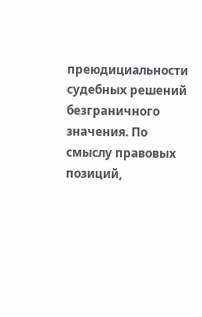преюдициальности судебных решений безграничного значения. По смыслу правовых позиций,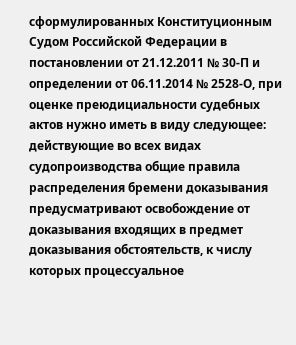сформулированных Конституционным Судом Российской Федерации в постановлении от 21.12.2011 № 30-П и определении от 06.11.2014 № 2528-О, при оценке преюдициальности судебных актов нужно иметь в виду следующее: действующие во всех видах судопроизводства общие правила распределения бремени доказывания предусматривают освобождение от доказывания входящих в предмет доказывания обстоятельств, к числу которых процессуальное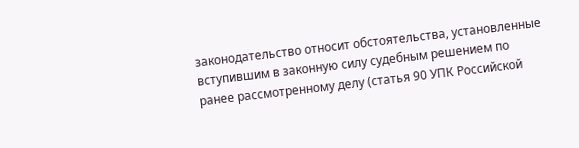законодательство относит обстоятельства, установленные вступившим в законную силу судебным решением по ранее рассмотренному делу (статья 90 УПК Российской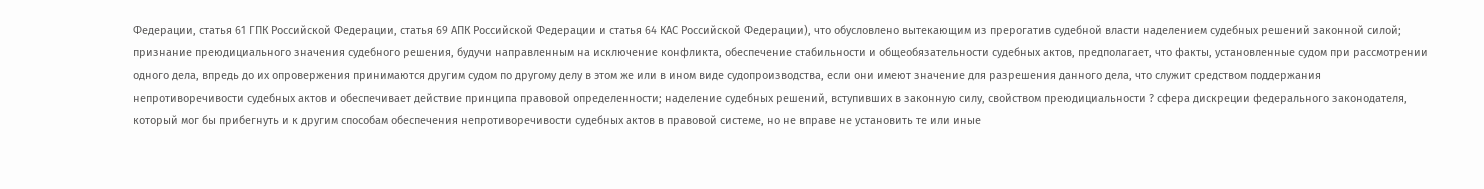Федерации, статья 61 ГПК Российской Федерации, статья 69 АПК Российской Федерации и статья 64 КАС Российской Федерации), что обусловлено вытекающим из прерогатив судебной власти наделением судебных решений законной силой; признание преюдициального значения судебного решения, будучи направленным на исключение конфликта, обеспечение стабильности и общеобязательности судебных актов, предполагает, что факты, установленные судом при рассмотрении одного дела, впредь до их опровержения принимаются другим судом по другому делу в этом же или в ином виде судопроизводства, если они имеют значение для разрешения данного дела, что служит средством поддержания непротиворечивости судебных актов и обеспечивает действие принципа правовой определенности; наделение судебных решений, вступивших в законную силу, свойством преюдициальности ? сфера дискреции федерального законодателя, который мог бы прибегнуть и к другим способам обеспечения непротиворечивости судебных актов в правовой системе, но не вправе не установить те или иные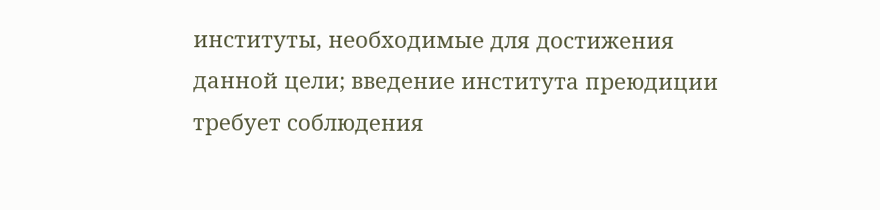институты, необходимые для достижения данной цели; введение института преюдиции требует соблюдения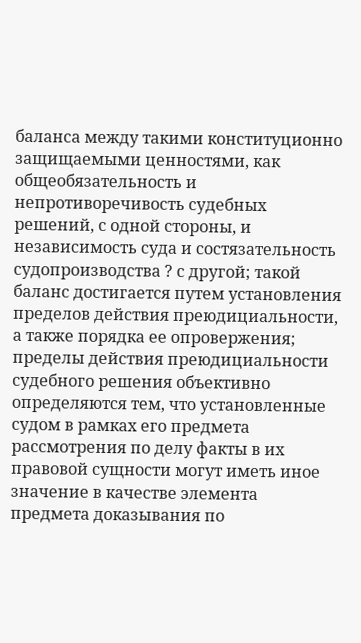баланса между такими конституционно защищаемыми ценностями, как общеобязательность и непротиворечивость судебных решений, с одной стороны, и независимость суда и состязательность судопроизводства ? с другой; такой баланс достигается путем установления пределов действия преюдициальности, а также порядка ее опровержения; пределы действия преюдициальности судебного решения объективно определяются тем, что установленные судом в рамках его предмета рассмотрения по делу факты в их правовой сущности могут иметь иное значение в качестве элемента предмета доказывания по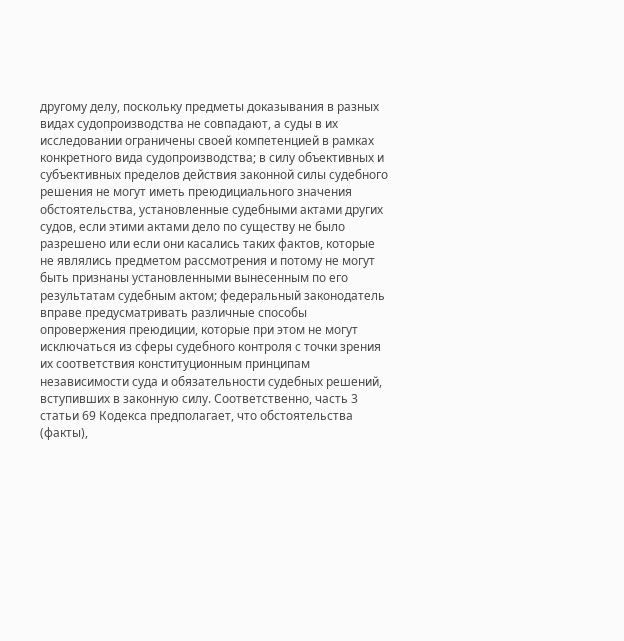другому делу, поскольку предметы доказывания в разных видах судопроизводства не совпадают, а суды в их исследовании ограничены своей компетенцией в рамках конкретного вида судопроизводства; в силу объективных и субъективных пределов действия законной силы судебного решения не могут иметь преюдициального значения обстоятельства, установленные судебными актами других судов, если этими актами дело по существу не было разрешено или если они касались таких фактов, которые не являлись предметом рассмотрения и потому не могут быть признаны установленными вынесенным по его результатам судебным актом; федеральный законодатель вправе предусматривать различные способы опровержения преюдиции, которые при этом не могут исключаться из сферы судебного контроля с точки зрения их соответствия конституционным принципам независимости суда и обязательности судебных решений, вступивших в законную силу. Соответственно, часть 3 статьи 69 Кодекса предполагает, что обстоятельства (факты),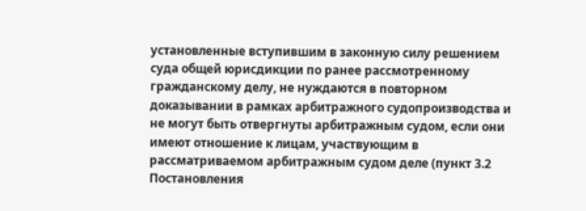установленные вступившим в законную силу решением суда общей юрисдикции по ранее рассмотренному гражданскому делу, не нуждаются в повторном доказывании в рамках арбитражного судопроизводства и не могут быть отвергнуты арбитражным судом, если они имеют отношение к лицам, участвующим в рассматриваемом арбитражным судом деле (пункт 3.2 Постановления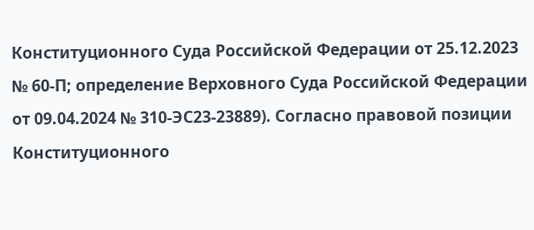Конституционного Суда Российской Федерации от 25.12.2023 № 60-П; определение Верховного Суда Российской Федерации от 09.04.2024 № 310-ЭС23-23889). Согласно правовой позиции Конституционного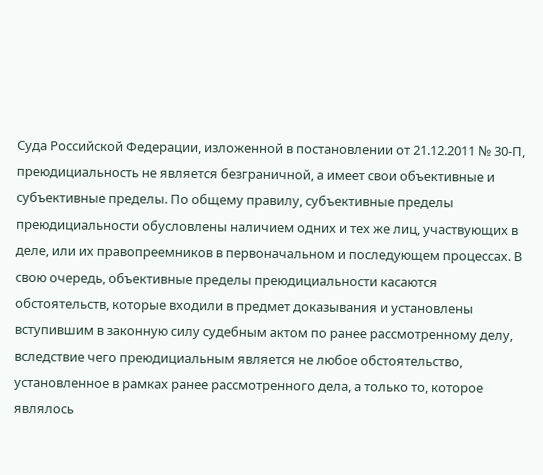Суда Российской Федерации, изложенной в постановлении от 21.12.2011 № 30-П, преюдициальность не является безграничной, а имеет свои объективные и субъективные пределы. По общему правилу, субъективные пределы преюдициальности обусловлены наличием одних и тех же лиц, участвующих в деле, или их правопреемников в первоначальном и последующем процессах. В свою очередь, объективные пределы преюдициальности касаются обстоятельств, которые входили в предмет доказывания и установлены вступившим в законную силу судебным актом по ранее рассмотренному делу, вследствие чего преюдициальным является не любое обстоятельство, установленное в рамках ранее рассмотренного дела, а только то, которое являлось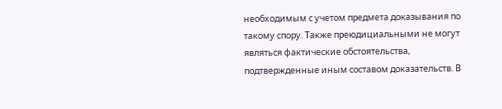необходимым с учетом предмета доказывания по такому спору. Также преюдициальными не могут являться фактические обстоятельства, подтвержденные иным составом доказательств. В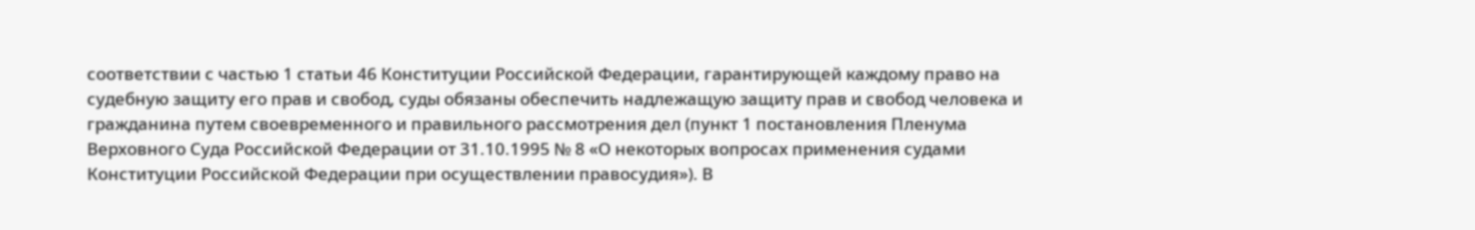соответствии с частью 1 статьи 46 Конституции Российской Федерации, гарантирующей каждому право на судебную защиту его прав и свобод, суды обязаны обеспечить надлежащую защиту прав и свобод человека и гражданина путем своевременного и правильного рассмотрения дел (пункт 1 постановления Пленума Верховного Суда Российской Федерации от 31.10.1995 № 8 «О некоторых вопросах применения судами Конституции Российской Федерации при осуществлении правосудия»). В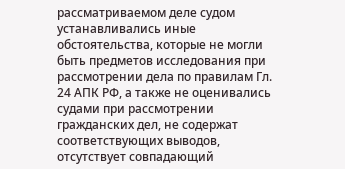рассматриваемом деле судом устанавливались иные обстоятельства, которые не могли быть предметов исследования при рассмотрении дела по правилам Гл. 24 АПК РФ, а также не оценивались судами при рассмотрении гражданских дел, не содержат соответствующих выводов, отсутствует совпадающий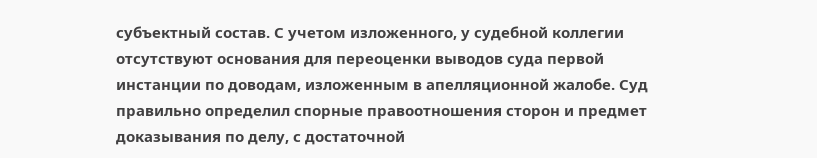субъектный состав. С учетом изложенного, у судебной коллегии отсутствуют основания для переоценки выводов суда первой инстанции по доводам, изложенным в апелляционной жалобе. Суд правильно определил спорные правоотношения сторон и предмет доказывания по делу, с достаточной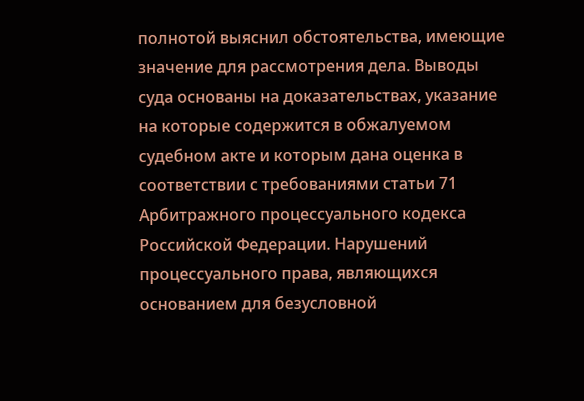полнотой выяснил обстоятельства, имеющие значение для рассмотрения дела. Выводы суда основаны на доказательствах, указание на которые содержится в обжалуемом судебном акте и которым дана оценка в соответствии с требованиями статьи 71 Арбитражного процессуального кодекса Российской Федерации. Нарушений процессуального права, являющихся основанием для безусловной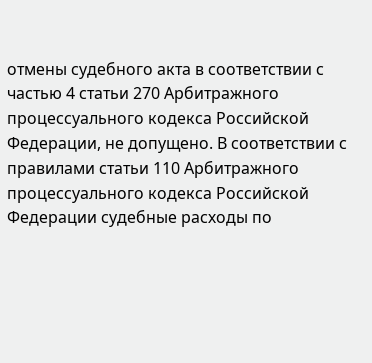отмены судебного акта в соответствии с частью 4 статьи 270 Арбитражного процессуального кодекса Российской Федерации, не допущено. В соответствии с правилами статьи 110 Арбитражного процессуального кодекса Российской Федерации судебные расходы по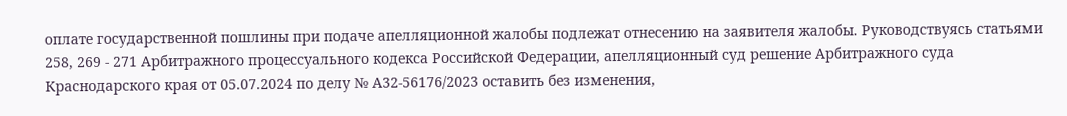оплате государственной пошлины при подаче апелляционной жалобы подлежат отнесению на заявителя жалобы. Руководствуясь статьями 258, 269 - 271 Арбитражного процессуального кодекса Российской Федерации, апелляционный суд решение Арбитражного суда Краснодарского края от 05.07.2024 по делу № А32-56176/2023 оставить без изменения,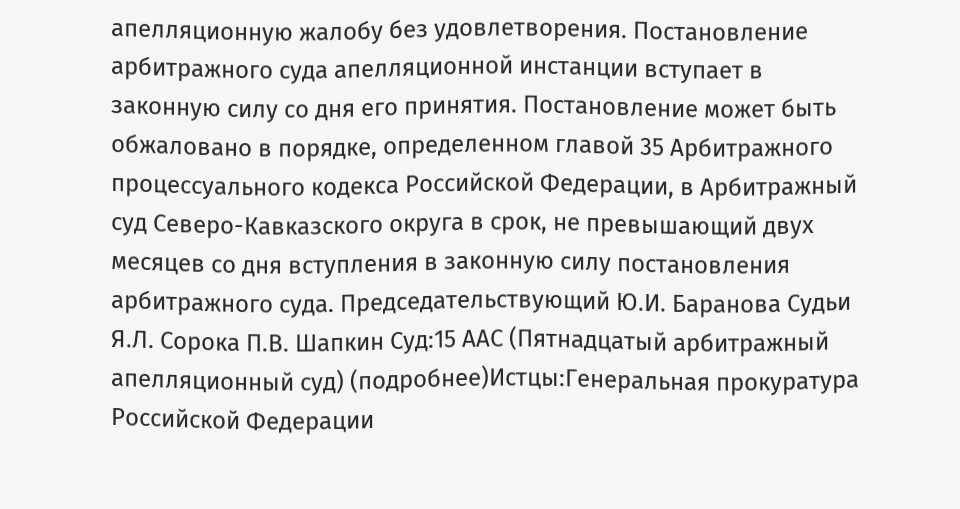апелляционную жалобу без удовлетворения. Постановление арбитражного суда апелляционной инстанции вступает в законную силу со дня его принятия. Постановление может быть обжаловано в порядке, определенном главой 35 Арбитражного процессуального кодекса Российской Федерации, в Арбитражный суд Северо-Кавказского округа в срок, не превышающий двух месяцев со дня вступления в законную силу постановления арбитражного суда. Председательствующий Ю.И. Баранова Судьи Я.Л. Сорока П.В. Шапкин Суд:15 ААС (Пятнадцатый арбитражный апелляционный суд) (подробнее)Истцы:Генеральная прокуратура Российской Федерации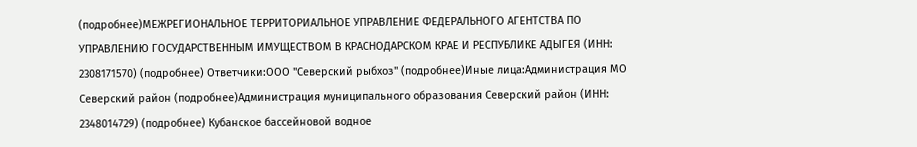(подробнее)МЕЖРЕГИОНАЛЬНОЕ ТЕРРИТОРИАЛЬНОЕ УПРАВЛЕНИЕ ФЕДЕРАЛЬНОГО АГЕНТСТВА ПО УПРАВЛЕНИЮ ГОСУДАРСТВЕННЫМ ИМУЩЕСТВОМ В КРАСНОДАРСКОМ КРАЕ И РЕСПУБЛИКЕ АДЫГЕЯ (ИНН: 2308171570) (подробнее) Ответчики:ООО "Северский рыбхоз" (подробнее)Иные лица:Администрация МО Северский район (подробнее)Администрация муниципального образования Северский район (ИНН: 2348014729) (подробнее) Кубанское бассейновой водное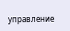управление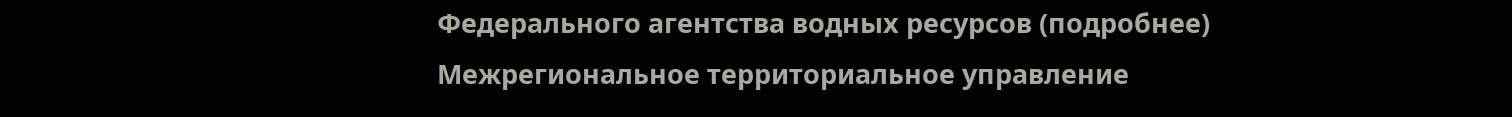Федерального агентства водных ресурсов (подробнее) Межрегиональное территориальное управление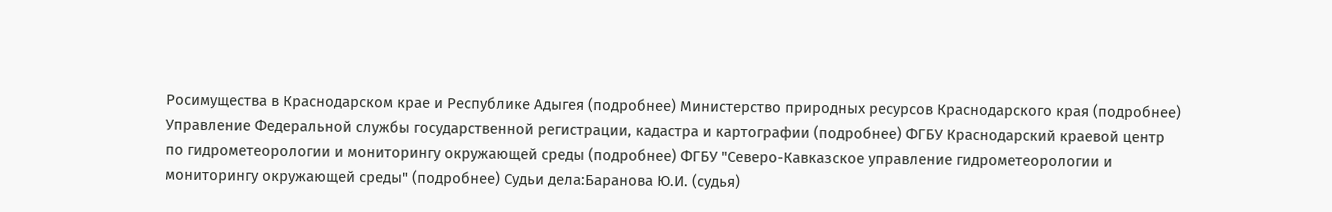Росимущества в Краснодарском крае и Республике Адыгея (подробнее) Министерство природных ресурсов Краснодарского края (подробнее) Управление Федеральной службы государственной регистрации, кадастра и картографии (подробнее) ФГБУ Краснодарский краевой центр по гидрометеорологии и мониторингу окружающей среды (подробнее) ФГБУ "Северо-Кавказское управление гидрометеорологии и мониторингу окружающей среды" (подробнее) Судьи дела:Баранова Ю.И. (судья)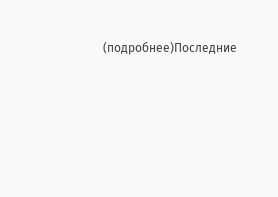(подробнее)Последние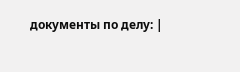документы по делу: |